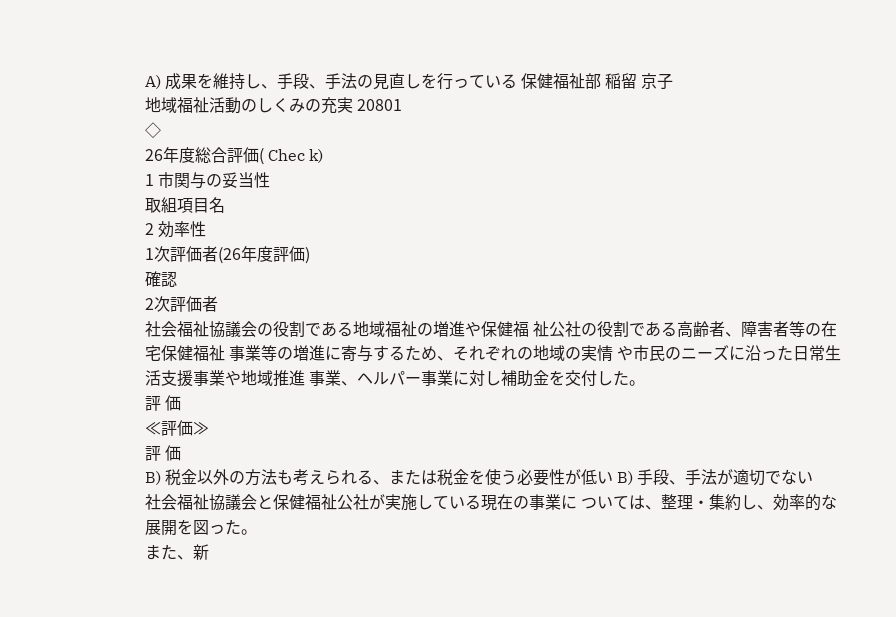A) 成果を維持し、手段、手法の見直しを行っている 保健福祉部 稲留 京子
地域福祉活動のしくみの充実 20801
◇
26年度総合評価( Chec k)
1 市関与の妥当性
取組項目名
2 効率性
1次評価者(26年度評価)
確認
2次評価者
社会福祉協議会の役割である地域福祉の増進や保健福 祉公社の役割である高齢者、障害者等の在宅保健福祉 事業等の増進に寄与するため、それぞれの地域の実情 や市民のニーズに沿った日常生活支援事業や地域推進 事業、ヘルパー事業に対し補助金を交付した。
評 価
≪評価≫
評 価
B) 税金以外の方法も考えられる、または税金を使う必要性が低い B) 手段、手法が適切でない
社会福祉協議会と保健福祉公社が実施している現在の事業に ついては、整理・集約し、効率的な展開を図った。
また、新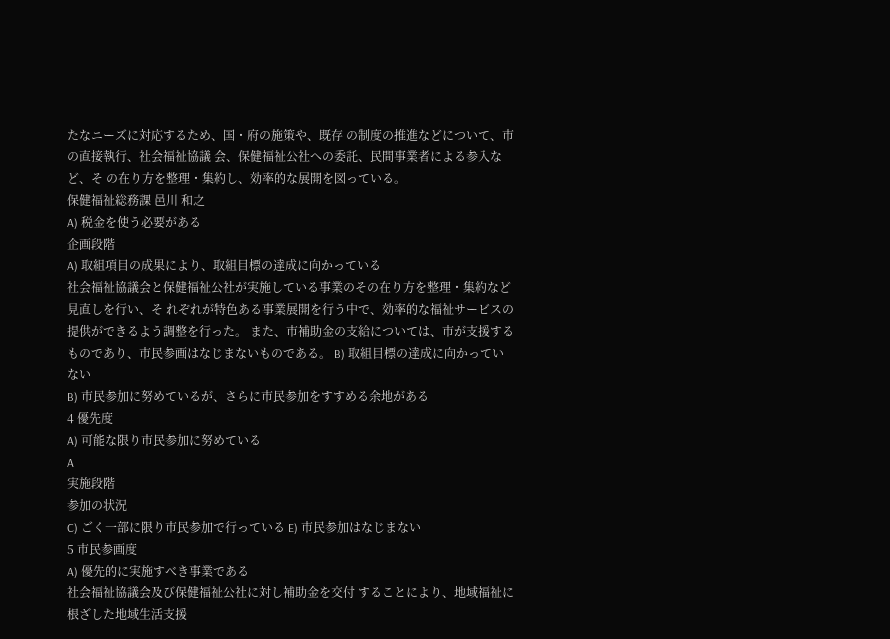たなニーズに対応するため、国・府の施策や、既存 の制度の推進などについて、市の直接執行、社会福祉協議 会、保健福祉公社への委託、民間事業者による参入など、そ の在り方を整理・集約し、効率的な展開を図っている。
保健福祉総務課 邑川 和之
A) 税金を使う必要がある
企画段階
A) 取組項目の成果により、取組目標の達成に向かっている
社会福祉協議会と保健福祉公社が実施している事業のその在り方を整理・集約など見直しを行い、そ れぞれが特色ある事業展開を行う中で、効率的な福祉サービスの提供ができるよう調整を行った。 また、市補助金の支給については、市が支援するものであり、市民参画はなじまないものである。 B) 取組目標の達成に向かっていない
B) 市民参加に努めているが、さらに市民参加をすすめる余地がある
4 優先度
A) 可能な限り市民参加に努めている
A
実施段階
参加の状況
C) ごく一部に限り市民参加で行っている E) 市民参加はなじまない
5 市民参画度
A) 優先的に実施すべき事業である
社会福祉協議会及び保健福祉公社に対し補助金を交付 することにより、地域福祉に根ざした地域生活支援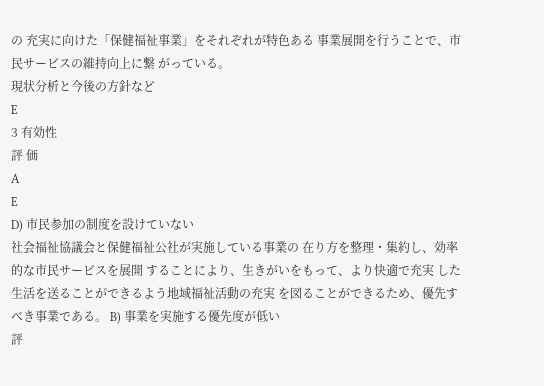の 充実に向けた「保健福祉事業」をそれぞれが特色ある 事業展開を行うことで、市民サービスの維持向上に繋 がっている。
現状分析と今後の方針など
E
3 有効性
評 価
A
E
D) 市民参加の制度を設けていない
社会福祉協議会と保健福祉公社が実施している事業の 在り方を整理・集約し、効率的な市民サービスを展開 することにより、生きがいをもって、より快適で充実 した生活を送ることができるよう地域福祉活動の充実 を図ることができるため、優先すべき事業である。 B) 事業を実施する優先度が低い
評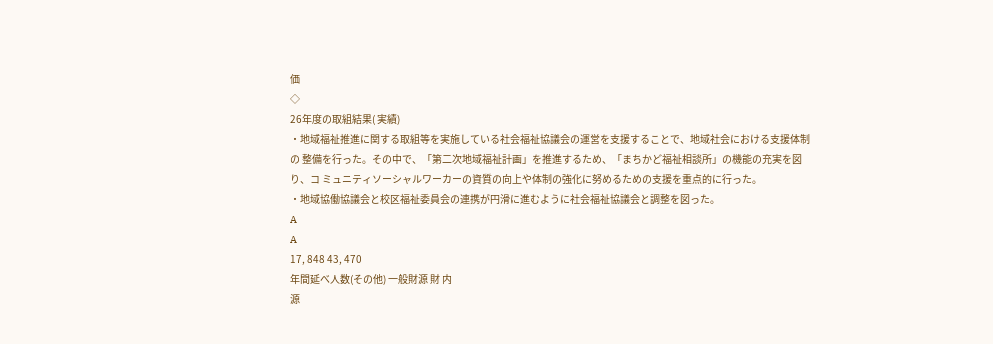価
◇
26年度の取組結果( 実績)
・地域福祉推進に関する取組等を実施している社会福祉協議会の運営を支援することで、地域社会における支援体制の 整備を行った。その中で、「第二次地域福祉計画」を推進するため、「まちかど福祉相談所」の機能の充実を図り、コ ミュニティソーシャルワーカーの資質の向上や体制の強化に努めるための支援を重点的に行った。
・地域協働協議会と校区福祉委員会の連携が円滑に進むように社会福祉協議会と調整を図った。
A
A
17, 848 43, 470
年間延べ人数(その他) 一般財源 財 内
源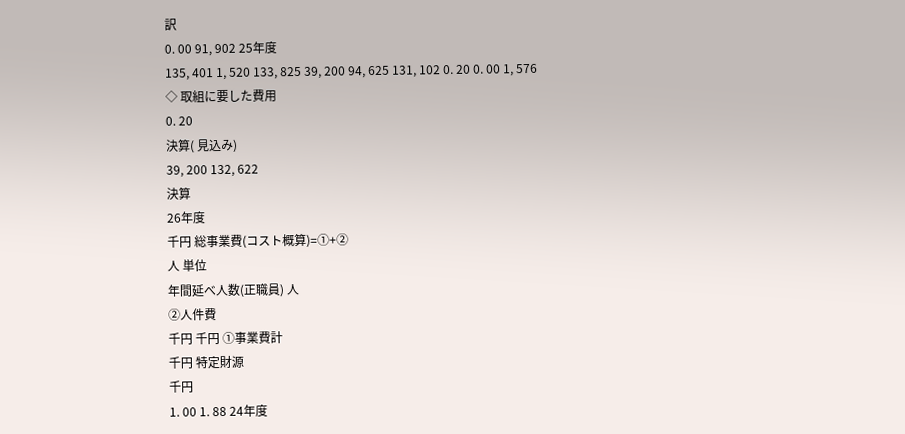訳
0. 00 91, 902 25年度
135, 401 1, 520 133, 825 39, 200 94, 625 131, 102 0. 20 0. 00 1, 576
◇ 取組に要した費用
0. 20
決算( 見込み)
39, 200 132, 622
決算
26年度
千円 総事業費(コスト概算)=①+②
人 単位
年間延べ人数(正職員) 人
②人件費
千円 千円 ①事業費計
千円 特定財源
千円
1. 00 1. 88 24年度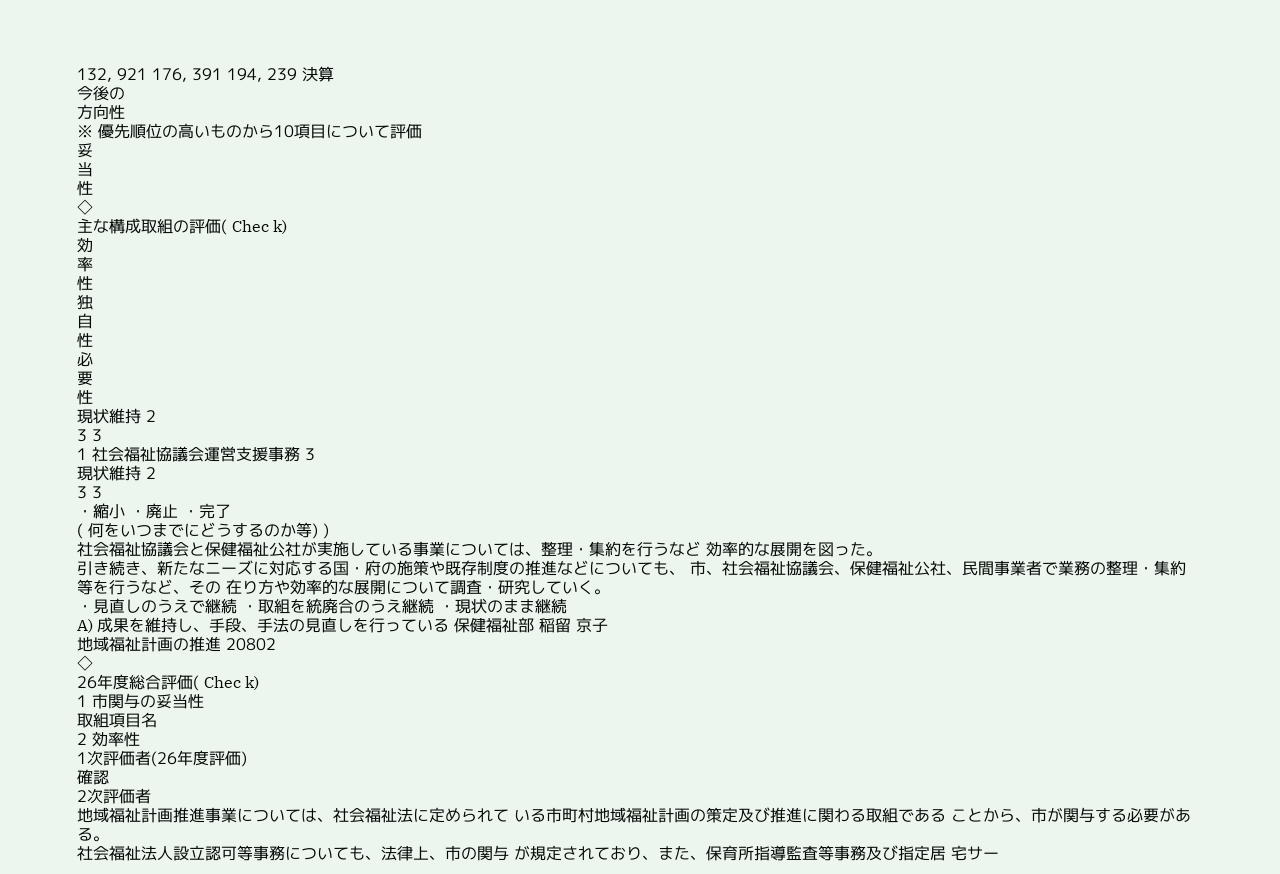132, 921 176, 391 194, 239 決算
今後の
方向性
※ 優先順位の高いものから10項目について評価
妥
当
性
◇
主な構成取組の評価( Chec k)
効
率
性
独
自
性
必
要
性
現状維持 2
3 3
1 社会福祉協議会運営支援事務 3
現状維持 2
3 3
・縮小 ・廃止 ・完了
( 何をいつまでにどうするのか等) )
社会福祉協議会と保健福祉公社が実施している事業については、整理・集約を行うなど 効率的な展開を図った。
引き続き、新たなニーズに対応する国・府の施策や既存制度の推進などについても、 市、社会福祉協議会、保健福祉公社、民間事業者で業務の整理・集約等を行うなど、その 在り方や効率的な展開について調査・研究していく。
・見直しのうえで継続 ・取組を統廃合のうえ継続 ・現状のまま継続
A) 成果を維持し、手段、手法の見直しを行っている 保健福祉部 稲留 京子
地域福祉計画の推進 20802
◇
26年度総合評価( Chec k)
1 市関与の妥当性
取組項目名
2 効率性
1次評価者(26年度評価)
確認
2次評価者
地域福祉計画推進事業については、社会福祉法に定められて いる市町村地域福祉計画の策定及び推進に関わる取組である ことから、市が関与する必要がある。
社会福祉法人設立認可等事務についても、法律上、市の関与 が規定されており、また、保育所指導監査等事務及び指定居 宅サー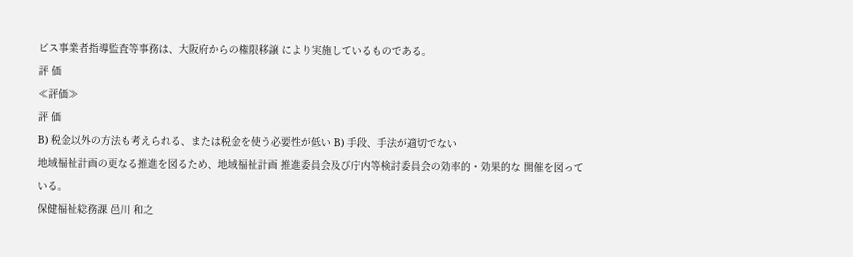ビス事業者指導監査等事務は、大阪府からの権限移譲 により実施しているものである。
評 価
≪評価≫
評 価
B) 税金以外の方法も考えられる、または税金を使う必要性が低い B) 手段、手法が適切でない
地域福祉計画の更なる推進を図るため、地域福祉計画 推進委員会及び庁内等検討委員会の効率的・効果的な 開催を図っている。
保健福祉総務課 邑川 和之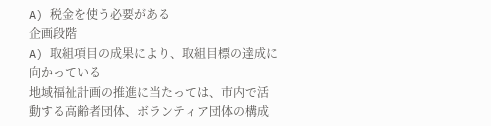A) 税金を使う必要がある
企画段階
A) 取組項目の成果により、取組目標の達成に向かっている
地域福祉計画の推進に当たっては、市内で活動する高齢者団体、ボランティア団体の構成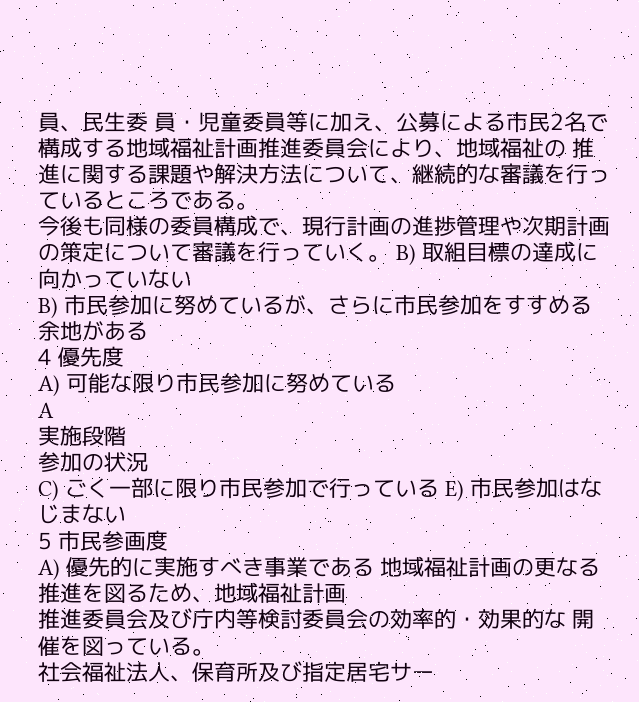員、民生委 員・児童委員等に加え、公募による市民2名で構成する地域福祉計画推進委員会により、地域福祉の 推進に関する課題や解決方法について、継続的な審議を行っているところである。
今後も同様の委員構成で、現行計画の進捗管理や次期計画の策定について審議を行っていく。 B) 取組目標の達成に向かっていない
B) 市民参加に努めているが、さらに市民参加をすすめる余地がある
4 優先度
A) 可能な限り市民参加に努めている
A
実施段階
参加の状況
C) ごく一部に限り市民参加で行っている E) 市民参加はなじまない
5 市民参画度
A) 優先的に実施すべき事業である 地域福祉計画の更なる推進を図るため、地域福祉計画
推進委員会及び庁内等検討委員会の効率的・効果的な 開催を図っている。
社会福祉法人、保育所及び指定居宅サー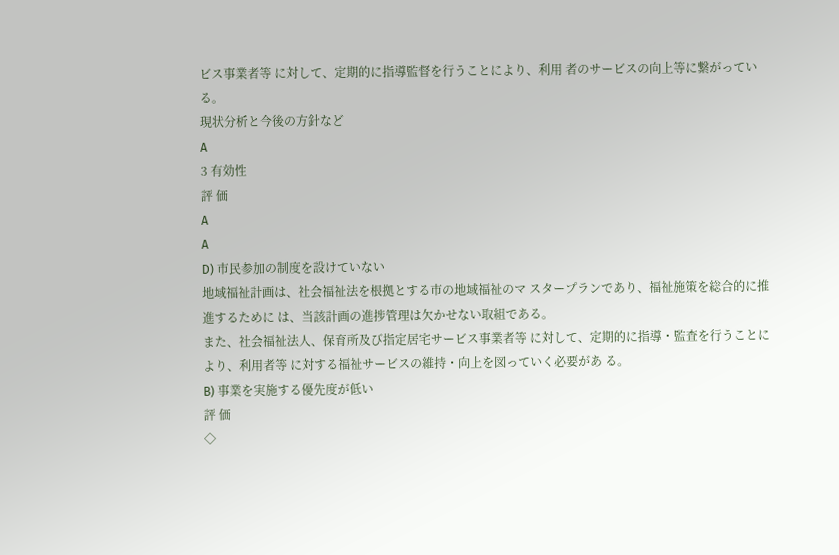ビス事業者等 に対して、定期的に指導監督を行うことにより、利用 者のサービスの向上等に繋がっている。
現状分析と今後の方針など
A
3 有効性
評 価
A
A
D) 市民参加の制度を設けていない
地域福祉計画は、社会福祉法を根拠とする市の地域福祉のマ スタープランであり、福祉施策を総合的に推進するために は、当該計画の進捗管理は欠かせない取組である。
また、社会福祉法人、保育所及び指定居宅サービス事業者等 に対して、定期的に指導・監査を行うことにより、利用者等 に対する福祉サービスの維持・向上を図っていく必要があ る。
B) 事業を実施する優先度が低い
評 価
◇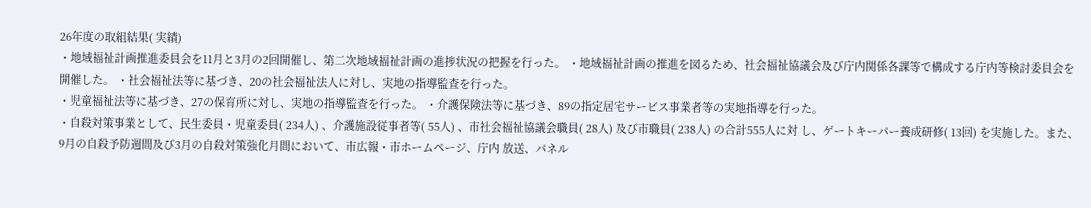26年度の取組結果( 実績)
・地域福祉計画推進委員会を11月と3月の2回開催し、第二次地域福祉計画の進捗状況の把握を行った。 ・地域福祉計画の推進を図るため、社会福祉協議会及び庁内関係各課等で構成する庁内等検討委員会を開催した。 ・社会福祉法等に基づき、20の社会福祉法人に対し、実地の指導監査を行った。
・児童福祉法等に基づき、27の保育所に対し、実地の指導監査を行った。 ・介護保険法等に基づき、89の指定居宅サービス事業者等の実地指導を行った。
・自殺対策事業として、民生委員・児童委員( 234人) 、介護施設従事者等( 55人) 、市社会福祉協議会職員( 28人) 及び市職員( 238人) の合計555人に対 し、ゲートキーパー養成研修( 13回) を実施した。また、9月の自殺予防週間及び3月の自殺対策強化月間において、市広報・市ホームページ、庁内 放送、パネル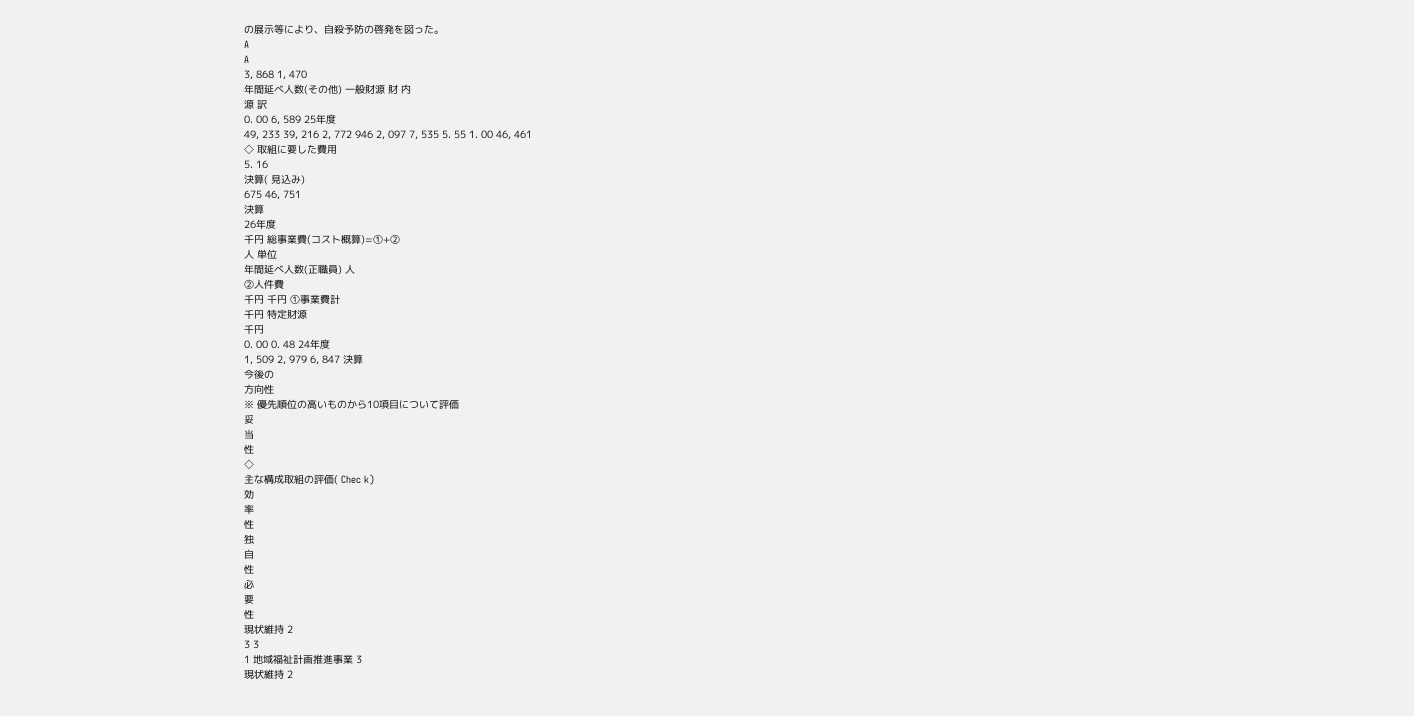の展示等により、自殺予防の啓発を図った。
A
A
3, 868 1, 470
年間延べ人数(その他) 一般財源 財 内
源 訳
0. 00 6, 589 25年度
49, 233 39, 216 2, 772 946 2, 097 7, 535 5. 55 1. 00 46, 461
◇ 取組に要した費用
5. 16
決算( 見込み)
675 46, 751
決算
26年度
千円 総事業費(コスト概算)=①+②
人 単位
年間延べ人数(正職員) 人
②人件費
千円 千円 ①事業費計
千円 特定財源
千円
0. 00 0. 48 24年度
1, 509 2, 979 6, 847 決算
今後の
方向性
※ 優先順位の高いものから10項目について評価
妥
当
性
◇
主な構成取組の評価( Chec k)
効
率
性
独
自
性
必
要
性
現状維持 2
3 3
1 地域福祉計画推進事業 3
現状維持 2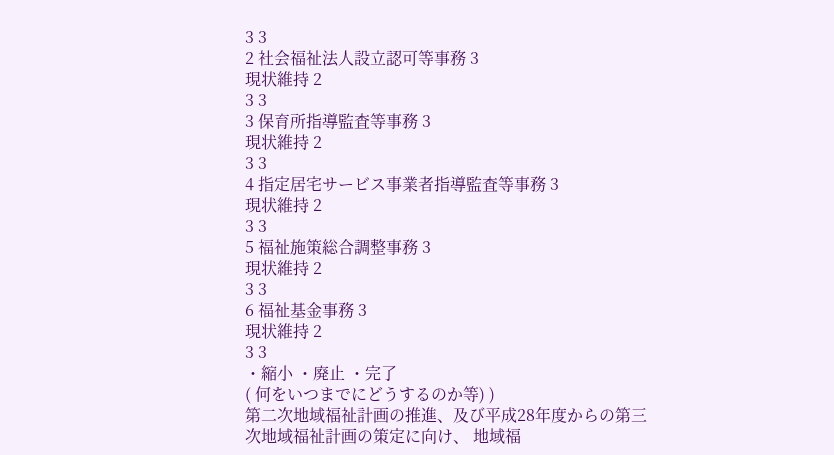3 3
2 社会福祉法人設立認可等事務 3
現状維持 2
3 3
3 保育所指導監査等事務 3
現状維持 2
3 3
4 指定居宅サービス事業者指導監査等事務 3
現状維持 2
3 3
5 福祉施策総合調整事務 3
現状維持 2
3 3
6 福祉基金事務 3
現状維持 2
3 3
・縮小 ・廃止 ・完了
( 何をいつまでにどうするのか等) )
第二次地域福祉計画の推進、及び平成28年度からの第三次地域福祉計画の策定に向け、 地域福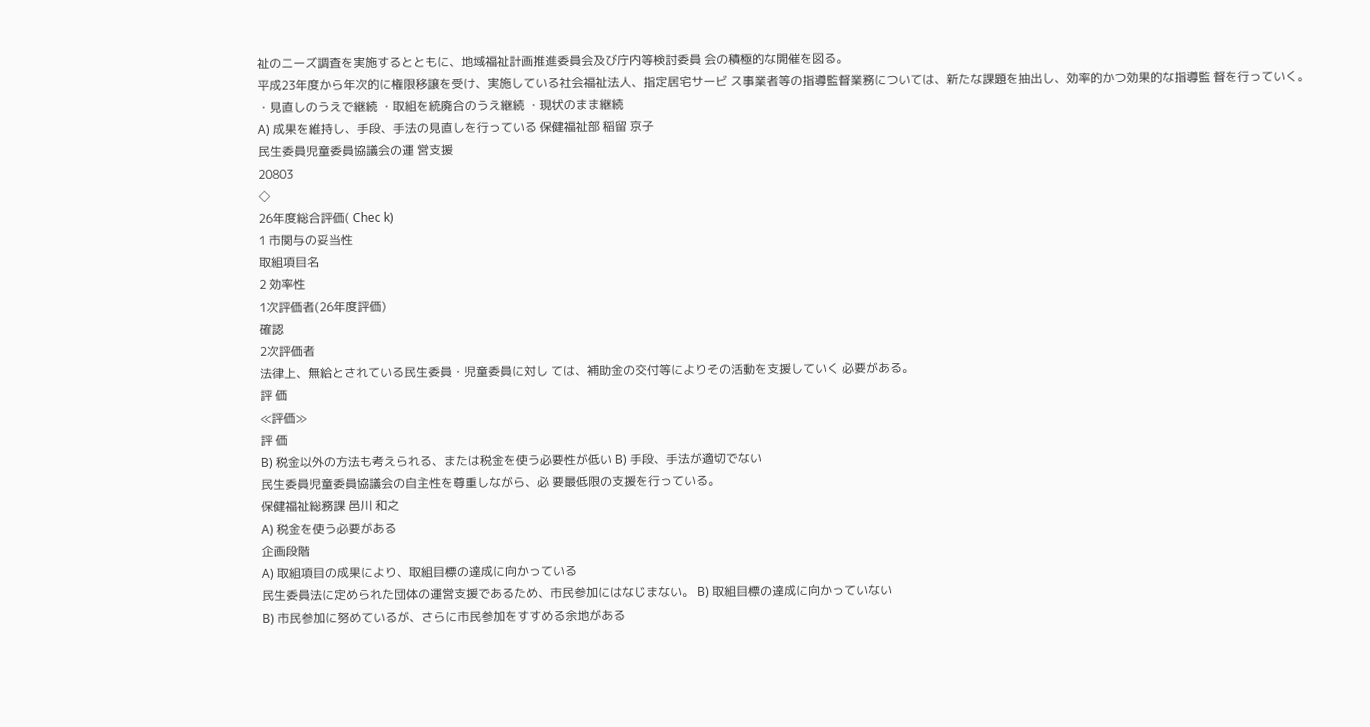祉のニーズ調査を実施するとともに、地域福祉計画推進委員会及び庁内等検討委員 会の積極的な開催を図る。
平成23年度から年次的に権限移譲を受け、実施している社会福祉法人、指定居宅サービ ス事業者等の指導監督業務については、新たな課題を抽出し、効率的かつ効果的な指導監 督を行っていく。
・見直しのうえで継続 ・取組を統廃合のうえ継続 ・現状のまま継続
A) 成果を維持し、手段、手法の見直しを行っている 保健福祉部 稲留 京子
民生委員児童委員協議会の運 営支援
20803
◇
26年度総合評価( Chec k)
1 市関与の妥当性
取組項目名
2 効率性
1次評価者(26年度評価)
確認
2次評価者
法律上、無給とされている民生委員・児童委員に対し ては、補助金の交付等によりその活動を支援していく 必要がある。
評 価
≪評価≫
評 価
B) 税金以外の方法も考えられる、または税金を使う必要性が低い B) 手段、手法が適切でない
民生委員児童委員協議会の自主性を尊重しながら、必 要最低限の支援を行っている。
保健福祉総務課 邑川 和之
A) 税金を使う必要がある
企画段階
A) 取組項目の成果により、取組目標の達成に向かっている
民生委員法に定められた団体の運営支援であるため、市民参加にはなじまない。 B) 取組目標の達成に向かっていない
B) 市民参加に努めているが、さらに市民参加をすすめる余地がある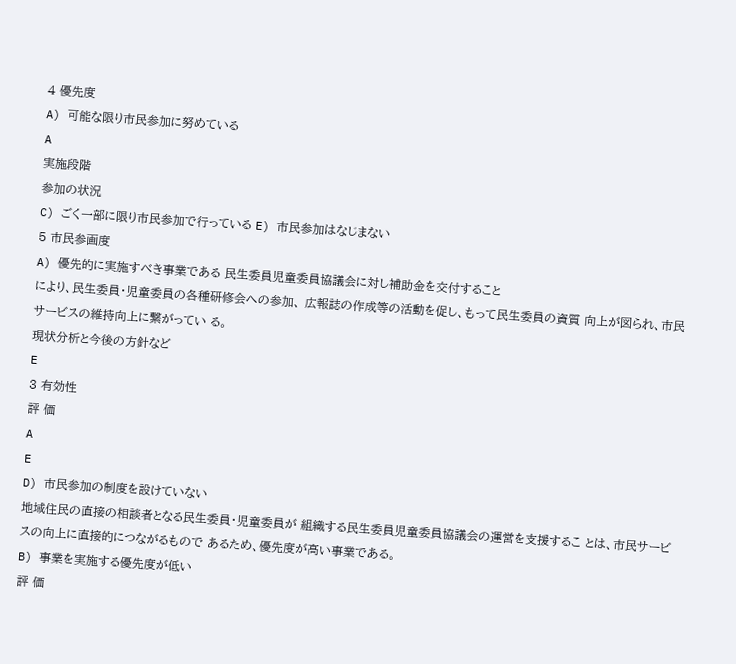4 優先度
A) 可能な限り市民参加に努めている
A
実施段階
参加の状況
C) ごく一部に限り市民参加で行っている E) 市民参加はなじまない
5 市民参画度
A) 優先的に実施すべき事業である 民生委員児童委員協議会に対し補助金を交付すること
により、民生委員・児童委員の各種研修会への参加、 広報誌の作成等の活動を促し、もって民生委員の資質 向上が図られ、市民サービスの維持向上に繋がってい る。
現状分析と今後の方針など
E
3 有効性
評 価
A
E
D) 市民参加の制度を設けていない
地域住民の直接の相談者となる民生委員・児童委員が 組織する民生委員児童委員協議会の運営を支援するこ とは、市民サービスの向上に直接的につながるもので あるため、優先度が高い事業である。
B) 事業を実施する優先度が低い
評 価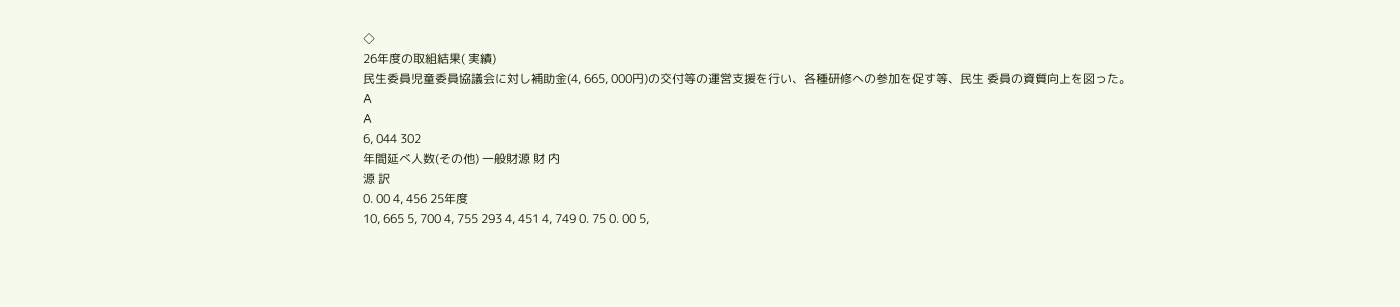◇
26年度の取組結果( 実績)
民生委員児童委員協議会に対し補助金(4, 665, 000円)の交付等の運営支援を行い、各種研修への参加を促す等、民生 委員の資質向上を図った。
A
A
6, 044 302
年間延べ人数(その他) 一般財源 財 内
源 訳
0. 00 4, 456 25年度
10, 665 5, 700 4, 755 293 4, 451 4, 749 0. 75 0. 00 5,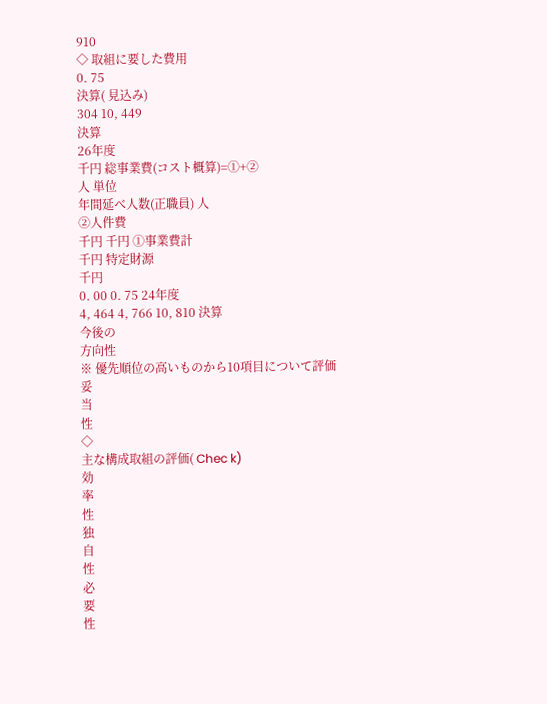910
◇ 取組に要した費用
0. 75
決算( 見込み)
304 10, 449
決算
26年度
千円 総事業費(コスト概算)=①+②
人 単位
年間延べ人数(正職員) 人
②人件費
千円 千円 ①事業費計
千円 特定財源
千円
0. 00 0. 75 24年度
4, 464 4, 766 10, 810 決算
今後の
方向性
※ 優先順位の高いものから10項目について評価
妥
当
性
◇
主な構成取組の評価( Chec k)
効
率
性
独
自
性
必
要
性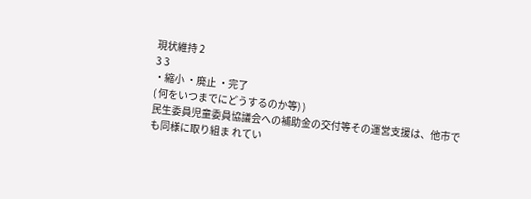現状維持 2
3 3
・縮小 ・廃止 ・完了
( 何をいつまでにどうするのか等) )
民生委員児童委員協議会への補助金の交付等その運営支援は、他市でも同様に取り組ま れてい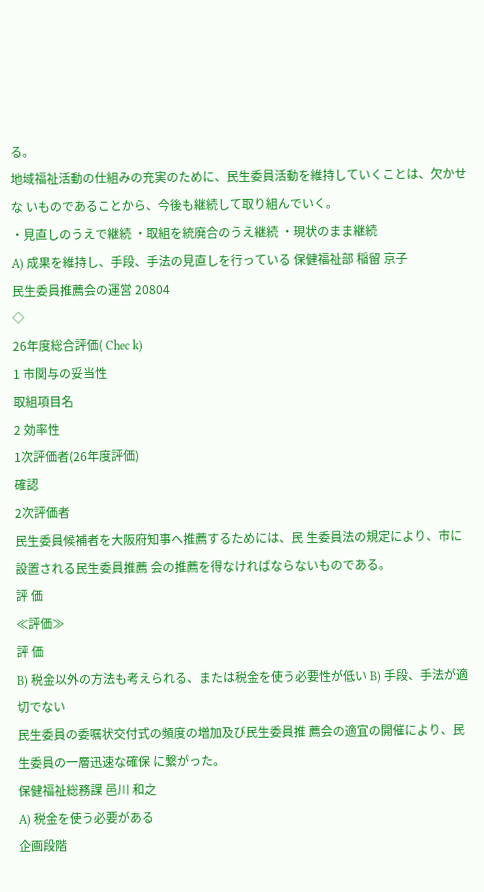る。
地域福祉活動の仕組みの充実のために、民生委員活動を維持していくことは、欠かせな いものであることから、今後も継続して取り組んでいく。
・見直しのうえで継続 ・取組を統廃合のうえ継続 ・現状のまま継続
A) 成果を維持し、手段、手法の見直しを行っている 保健福祉部 稲留 京子
民生委員推薦会の運営 20804
◇
26年度総合評価( Chec k)
1 市関与の妥当性
取組項目名
2 効率性
1次評価者(26年度評価)
確認
2次評価者
民生委員候補者を大阪府知事へ推薦するためには、民 生委員法の規定により、市に設置される民生委員推薦 会の推薦を得なければならないものである。
評 価
≪評価≫
評 価
B) 税金以外の方法も考えられる、または税金を使う必要性が低い B) 手段、手法が適切でない
民生委員の委嘱状交付式の頻度の増加及び民生委員推 薦会の適宜の開催により、民生委員の一層迅速な確保 に繋がった。
保健福祉総務課 邑川 和之
A) 税金を使う必要がある
企画段階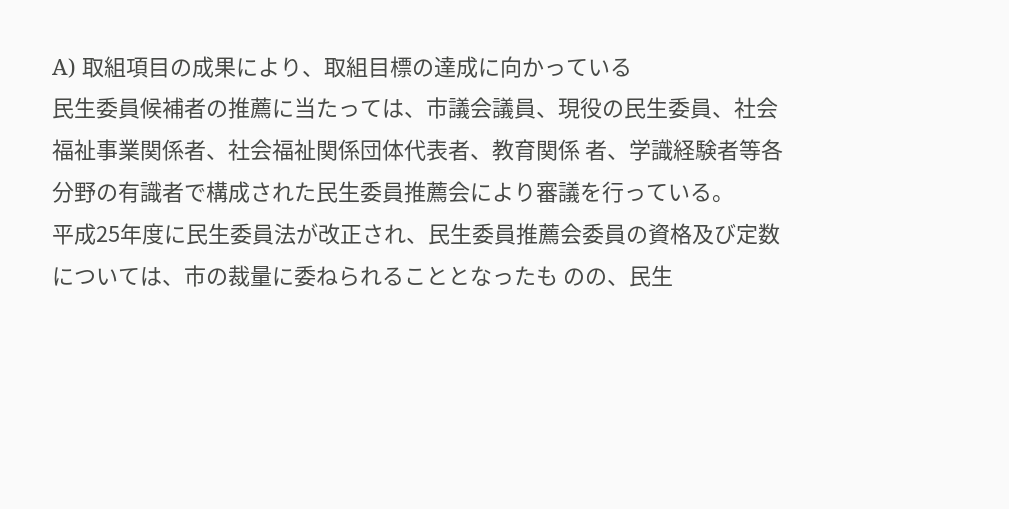A) 取組項目の成果により、取組目標の達成に向かっている
民生委員候補者の推薦に当たっては、市議会議員、現役の民生委員、社会福祉事業関係者、社会福祉関係団体代表者、教育関係 者、学識経験者等各分野の有識者で構成された民生委員推薦会により審議を行っている。
平成25年度に民生委員法が改正され、民生委員推薦会委員の資格及び定数については、市の裁量に委ねられることとなったも のの、民生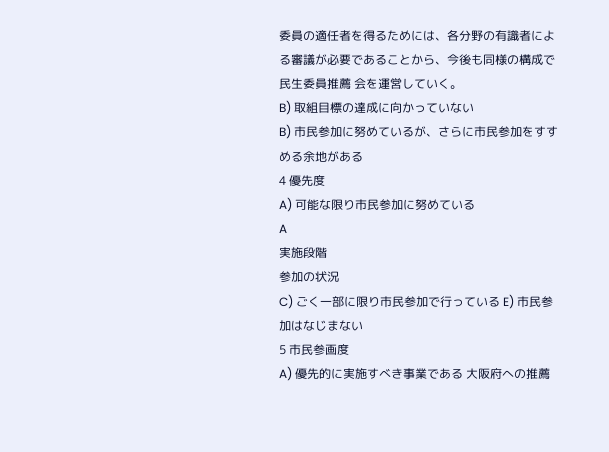委員の適任者を得るためには、各分野の有識者による審議が必要であることから、今後も同様の構成で民生委員推薦 会を運営していく。
B) 取組目標の達成に向かっていない
B) 市民参加に努めているが、さらに市民参加をすすめる余地がある
4 優先度
A) 可能な限り市民参加に努めている
A
実施段階
参加の状況
C) ごく一部に限り市民参加で行っている E) 市民参加はなじまない
5 市民参画度
A) 優先的に実施すべき事業である 大阪府への推薦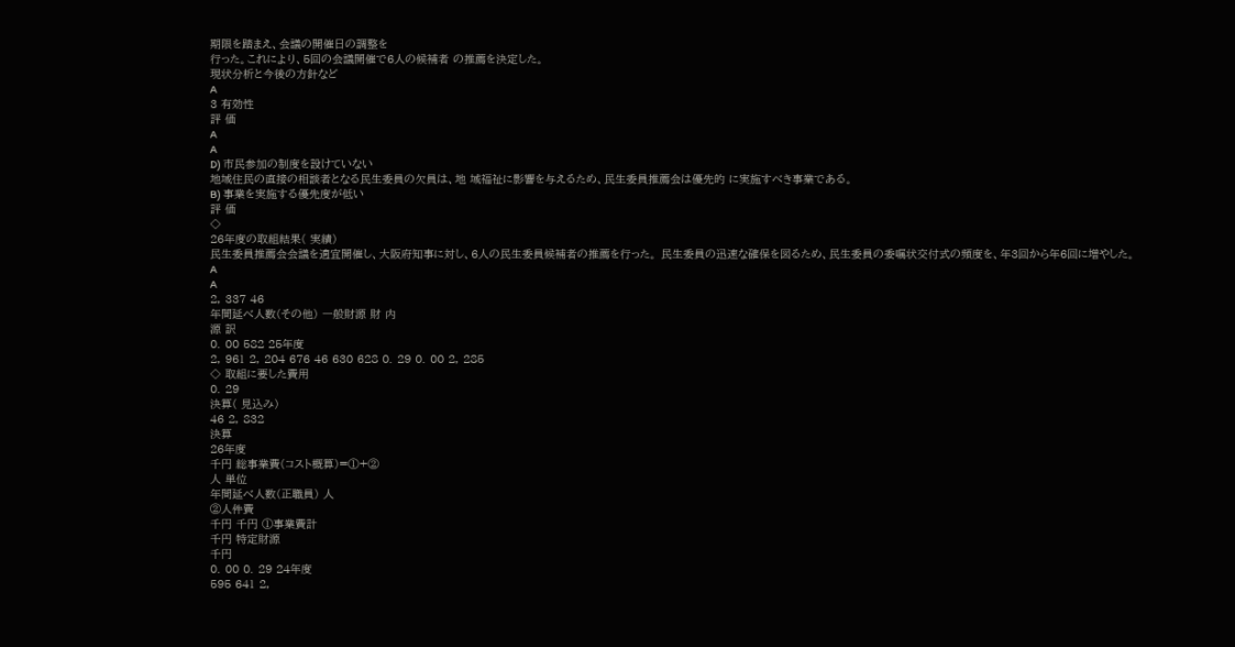期限を踏まえ、会議の開催日の調整を
行った。これにより、5回の会議開催で6人の候補者 の推薦を決定した。
現状分析と今後の方針など
A
3 有効性
評 価
A
A
D) 市民参加の制度を設けていない
地域住民の直接の相談者となる民生委員の欠員は、地 域福祉に影響を与えるため、民生委員推薦会は優先的 に実施すべき事業である。
B) 事業を実施する優先度が低い
評 価
◇
26年度の取組結果( 実績)
民生委員推薦会会議を適宜開催し、大阪府知事に対し、6人の民生委員候補者の推薦を行った。 民生委員の迅速な確保を図るため、民生委員の委嘱状交付式の頻度を、年3回から年6回に増やした。
A
A
2, 337 46
年間延べ人数(その他) 一般財源 財 内
源 訳
0. 00 582 25年度
2, 961 2, 204 676 46 630 628 0. 29 0. 00 2, 285
◇ 取組に要した費用
0. 29
決算( 見込み)
46 2, 832
決算
26年度
千円 総事業費(コスト概算)=①+②
人 単位
年間延べ人数(正職員) 人
②人件費
千円 千円 ①事業費計
千円 特定財源
千円
0. 00 0. 29 24年度
595 641 2,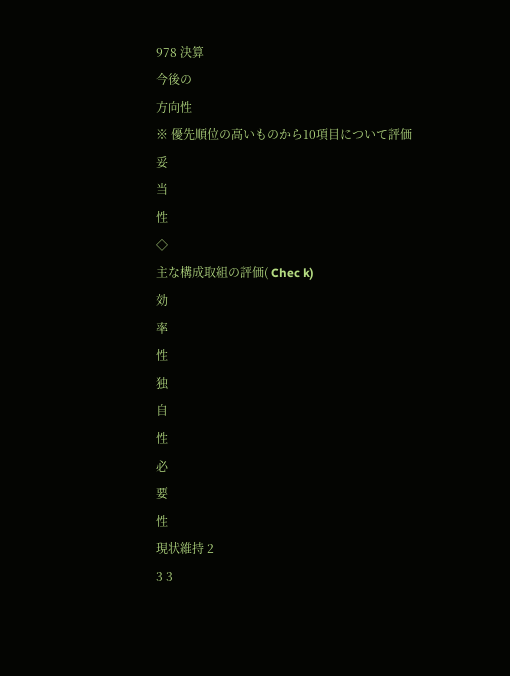978 決算
今後の
方向性
※ 優先順位の高いものから10項目について評価
妥
当
性
◇
主な構成取組の評価( Chec k)
効
率
性
独
自
性
必
要
性
現状維持 2
3 3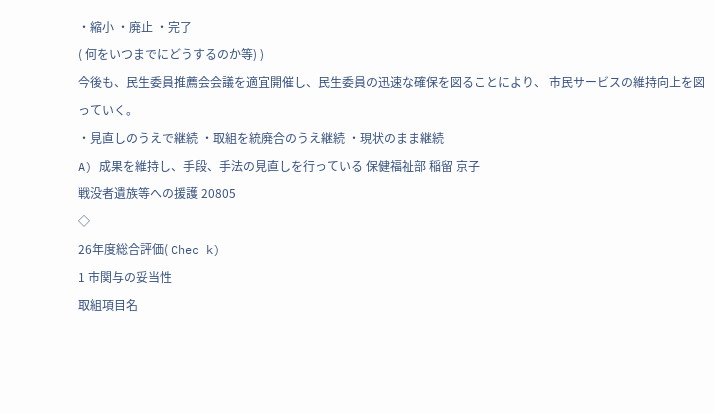・縮小 ・廃止 ・完了
( 何をいつまでにどうするのか等) )
今後も、民生委員推薦会会議を適宜開催し、民生委員の迅速な確保を図ることにより、 市民サービスの維持向上を図っていく。
・見直しのうえで継続 ・取組を統廃合のうえ継続 ・現状のまま継続
A) 成果を維持し、手段、手法の見直しを行っている 保健福祉部 稲留 京子
戦没者遺族等への援護 20805
◇
26年度総合評価( Chec k)
1 市関与の妥当性
取組項目名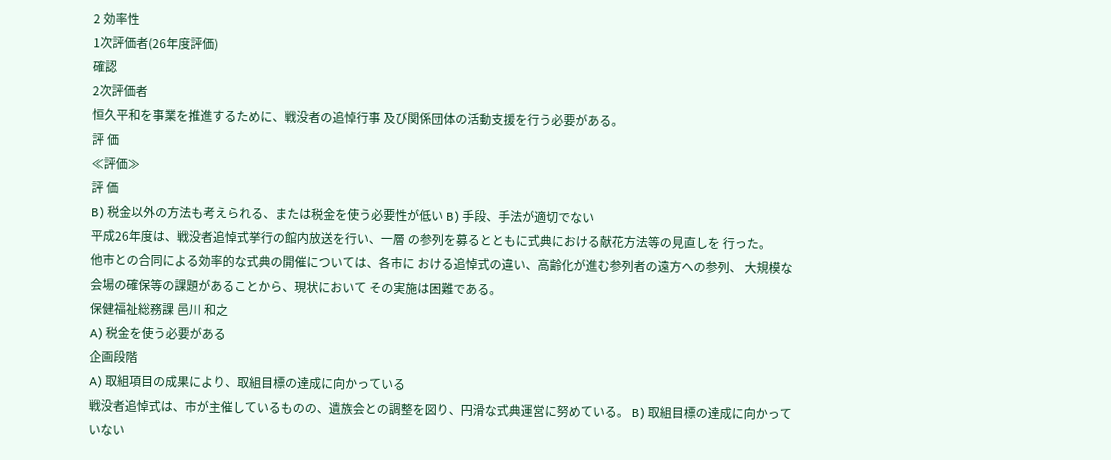2 効率性
1次評価者(26年度評価)
確認
2次評価者
恒久平和を事業を推進するために、戦没者の追悼行事 及び関係団体の活動支援を行う必要がある。
評 価
≪評価≫
評 価
B) 税金以外の方法も考えられる、または税金を使う必要性が低い B) 手段、手法が適切でない
平成26年度は、戦没者追悼式挙行の館内放送を行い、一層 の参列を募るとともに式典における献花方法等の見直しを 行った。
他市との合同による効率的な式典の開催については、各市に おける追悼式の違い、高齢化が進む参列者の遠方への参列、 大規模な会場の確保等の課題があることから、現状において その実施は困難である。
保健福祉総務課 邑川 和之
A) 税金を使う必要がある
企画段階
A) 取組項目の成果により、取組目標の達成に向かっている
戦没者追悼式は、市が主催しているものの、遺族会との調整を図り、円滑な式典運営に努めている。 B) 取組目標の達成に向かっていない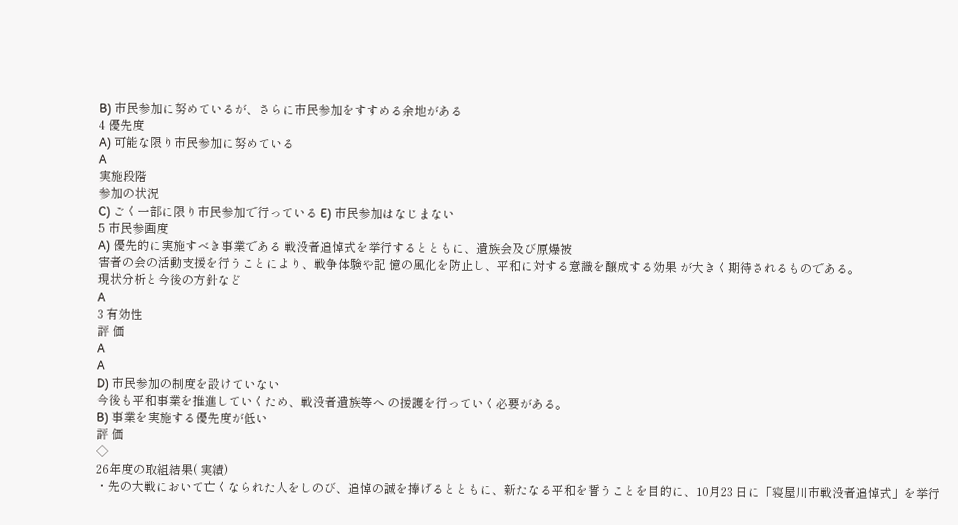B) 市民参加に努めているが、さらに市民参加をすすめる余地がある
4 優先度
A) 可能な限り市民参加に努めている
A
実施段階
参加の状況
C) ごく一部に限り市民参加で行っている E) 市民参加はなじまない
5 市民参画度
A) 優先的に実施すべき事業である 戦没者追悼式を挙行するとともに、遺族会及び原爆被
害者の会の活動支援を行うことにより、戦争体験や記 憶の風化を防止し、平和に対する意識を醸成する効果 が大きく期待されるものである。
現状分析と今後の方針など
A
3 有効性
評 価
A
A
D) 市民参加の制度を設けていない
今後も平和事業を推進していくため、戦没者遺族等へ の援護を行っていく必要がある。
B) 事業を実施する優先度が低い
評 価
◇
26年度の取組結果( 実績)
・先の大戦において亡くなられた人をしのび、追悼の誠を捧げるとともに、新たなる平和を誓うことを目的に、10月23 日に「寝屋川市戦没者追悼式」を挙行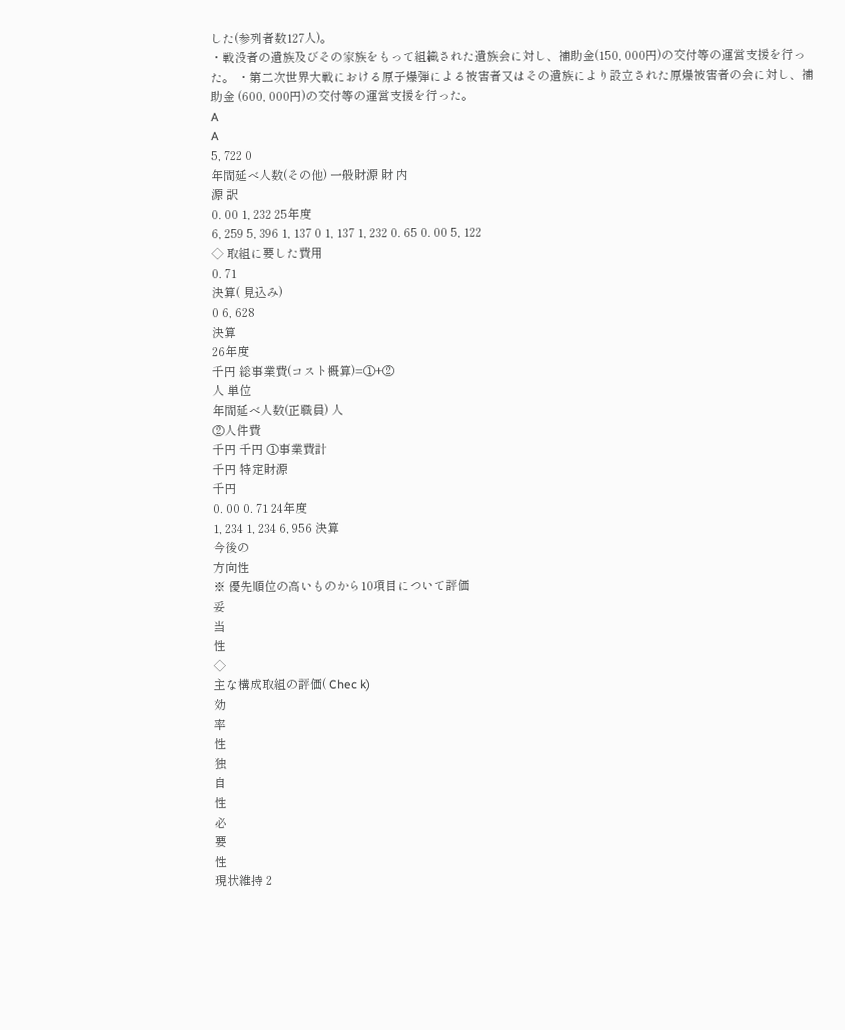した(参列者数127人)。
・戦没者の遺族及びその家族をもって組織された遺族会に対し、補助金(150, 000円)の交付等の運営支援を行った。 ・第二次世界大戦における原子爆弾による被害者又はその遺族により設立された原爆被害者の会に対し、補助金 (600, 000円)の交付等の運営支援を行った。
A
A
5, 722 0
年間延べ人数(その他) 一般財源 財 内
源 訳
0. 00 1, 232 25年度
6, 259 5, 396 1, 137 0 1, 137 1, 232 0. 65 0. 00 5, 122
◇ 取組に要した費用
0. 71
決算( 見込み)
0 6, 628
決算
26年度
千円 総事業費(コスト概算)=①+②
人 単位
年間延べ人数(正職員) 人
②人件費
千円 千円 ①事業費計
千円 特定財源
千円
0. 00 0. 71 24年度
1, 234 1, 234 6, 956 決算
今後の
方向性
※ 優先順位の高いものから10項目について評価
妥
当
性
◇
主な構成取組の評価( Chec k)
効
率
性
独
自
性
必
要
性
現状維持 2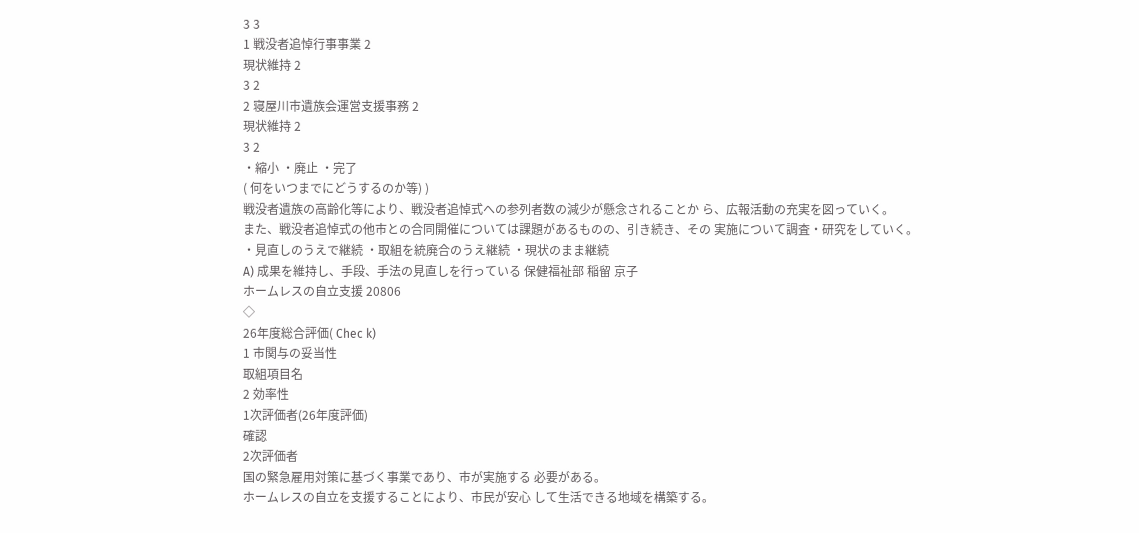3 3
1 戦没者追悼行事事業 2
現状維持 2
3 2
2 寝屋川市遺族会運営支援事務 2
現状維持 2
3 2
・縮小 ・廃止 ・完了
( 何をいつまでにどうするのか等) )
戦没者遺族の高齢化等により、戦没者追悼式への参列者数の減少が懸念されることか ら、広報活動の充実を図っていく。
また、戦没者追悼式の他市との合同開催については課題があるものの、引き続き、その 実施について調査・研究をしていく。
・見直しのうえで継続 ・取組を統廃合のうえ継続 ・現状のまま継続
A) 成果を維持し、手段、手法の見直しを行っている 保健福祉部 稲留 京子
ホームレスの自立支援 20806
◇
26年度総合評価( Chec k)
1 市関与の妥当性
取組項目名
2 効率性
1次評価者(26年度評価)
確認
2次評価者
国の緊急雇用対策に基づく事業であり、市が実施する 必要がある。
ホームレスの自立を支援することにより、市民が安心 して生活できる地域を構築する。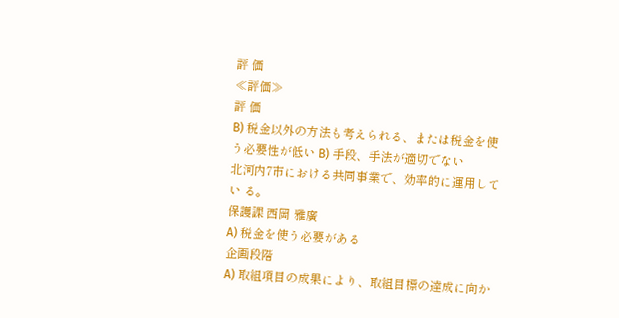評 価
≪評価≫
評 価
B) 税金以外の方法も考えられる、または税金を使う必要性が低い B) 手段、手法が適切でない
北河内7市における共同事業で、効率的に運用してい る。
保護課 西岡 雅廣
A) 税金を使う必要がある
企画段階
A) 取組項目の成果により、取組目標の達成に向か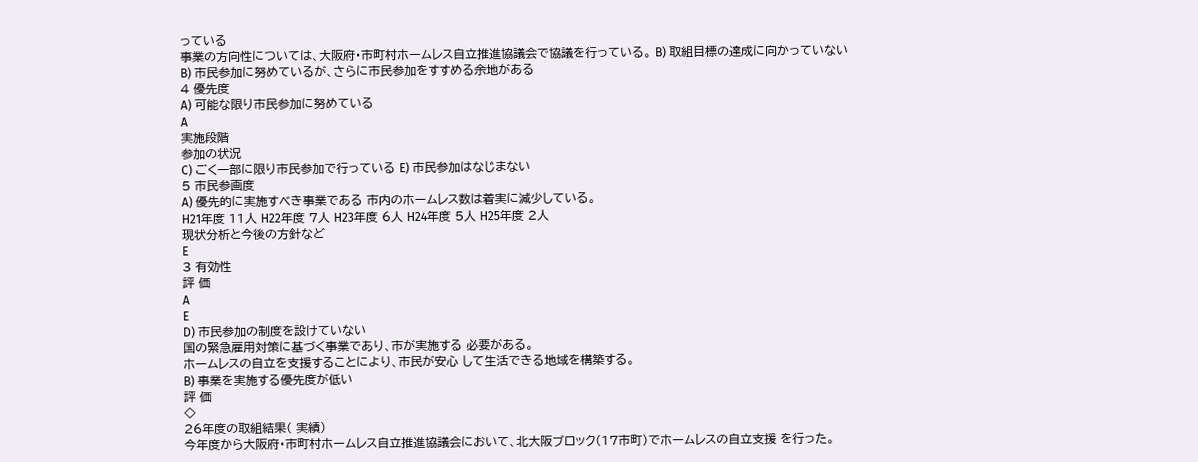っている
事業の方向性については、大阪府・市町村ホームレス自立推進協議会で協議を行っている。 B) 取組目標の達成に向かっていない
B) 市民参加に努めているが、さらに市民参加をすすめる余地がある
4 優先度
A) 可能な限り市民参加に努めている
A
実施段階
参加の状況
C) ごく一部に限り市民参加で行っている E) 市民参加はなじまない
5 市民参画度
A) 優先的に実施すべき事業である 市内のホームレス数は着実に減少している。
H21年度 11人 H22年度 7人 H23年度 6人 H24年度 5人 H25年度 2人
現状分析と今後の方針など
E
3 有効性
評 価
A
E
D) 市民参加の制度を設けていない
国の緊急雇用対策に基づく事業であり、市が実施する 必要がある。
ホームレスの自立を支援することにより、市民が安心 して生活できる地域を構築する。
B) 事業を実施する優先度が低い
評 価
◇
26年度の取組結果( 実績)
今年度から大阪府・市町村ホームレス自立推進協議会において、北大阪ブロック(17市町)でホームレスの自立支援 を行った。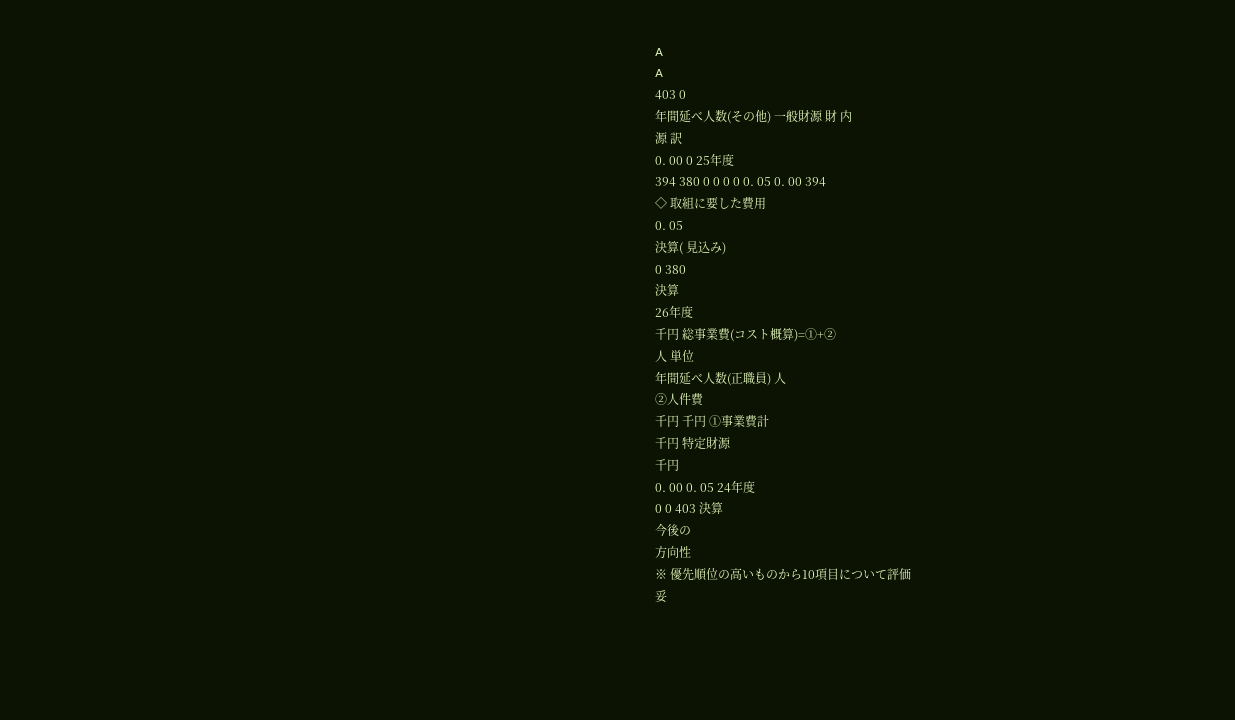A
A
403 0
年間延べ人数(その他) 一般財源 財 内
源 訳
0. 00 0 25年度
394 380 0 0 0 0 0. 05 0. 00 394
◇ 取組に要した費用
0. 05
決算( 見込み)
0 380
決算
26年度
千円 総事業費(コスト概算)=①+②
人 単位
年間延べ人数(正職員) 人
②人件費
千円 千円 ①事業費計
千円 特定財源
千円
0. 00 0. 05 24年度
0 0 403 決算
今後の
方向性
※ 優先順位の高いものから10項目について評価
妥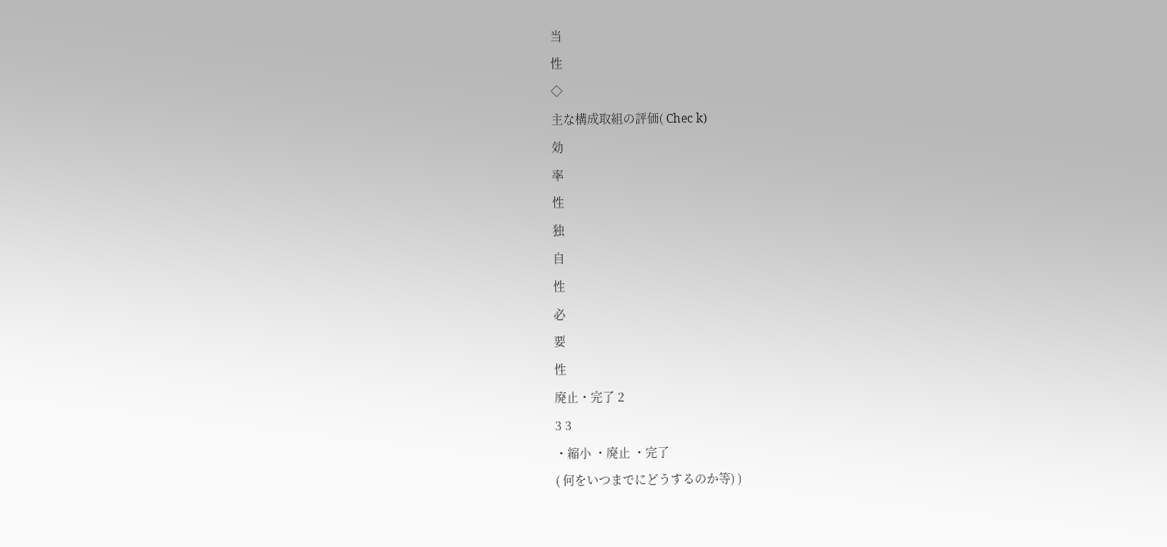当
性
◇
主な構成取組の評価( Chec k)
効
率
性
独
自
性
必
要
性
廃止・完了 2
3 3
・縮小 ・廃止 ・完了
( 何をいつまでにどうするのか等) )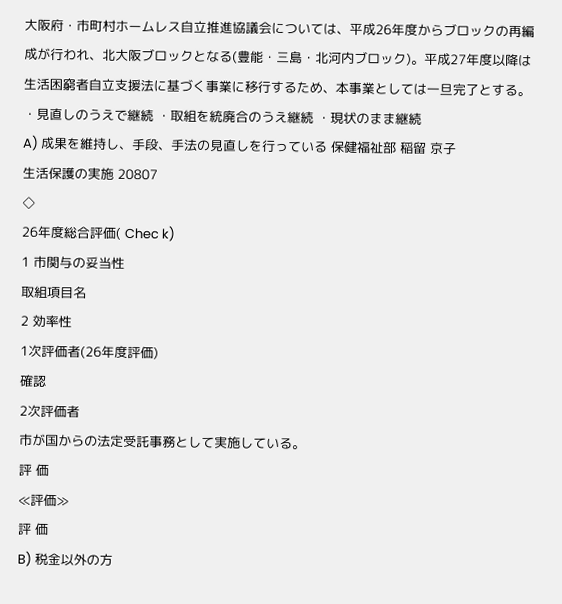大阪府・市町村ホームレス自立推進協議会については、平成26年度からブロックの再編 成が行われ、北大阪ブロックとなる(豊能・三島・北河内ブロック)。平成27年度以降は 生活困窮者自立支援法に基づく事業に移行するため、本事業としては一旦完了とする。
・見直しのうえで継続 ・取組を統廃合のうえ継続 ・現状のまま継続
A) 成果を維持し、手段、手法の見直しを行っている 保健福祉部 稲留 京子
生活保護の実施 20807
◇
26年度総合評価( Chec k)
1 市関与の妥当性
取組項目名
2 効率性
1次評価者(26年度評価)
確認
2次評価者
市が国からの法定受託事務として実施している。
評 価
≪評価≫
評 価
B) 税金以外の方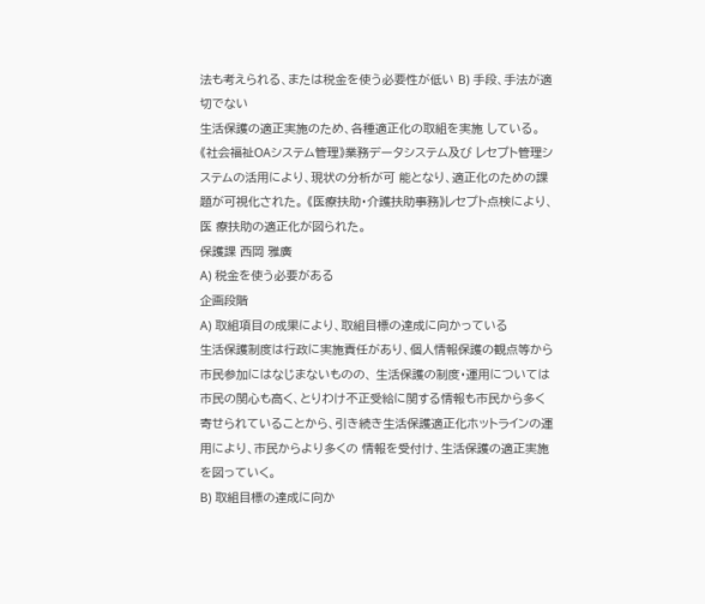法も考えられる、または税金を使う必要性が低い B) 手段、手法が適切でない
生活保護の適正実施のため、各種適正化の取組を実施 している。
《社会福祉OAシステム管理》業務データシステム及び レセプト管理システムの活用により、現状の分析が可 能となり、適正化のための課題が可視化された。 《医療扶助・介護扶助事務》レセプト点検により、医 療扶助の適正化が図られた。
保護課 西岡 雅廣
A) 税金を使う必要がある
企画段階
A) 取組項目の成果により、取組目標の達成に向かっている
生活保護制度は行政に実施責任があり、個人情報保護の観点等から市民参加にはなじまないものの、 生活保護の制度・運用については市民の関心も高く、とりわけ不正受給に関する情報も市民から多く 寄せられていることから、引き続き生活保護適正化ホットラインの運用により、市民からより多くの 情報を受付け、生活保護の適正実施を図っていく。
B) 取組目標の達成に向か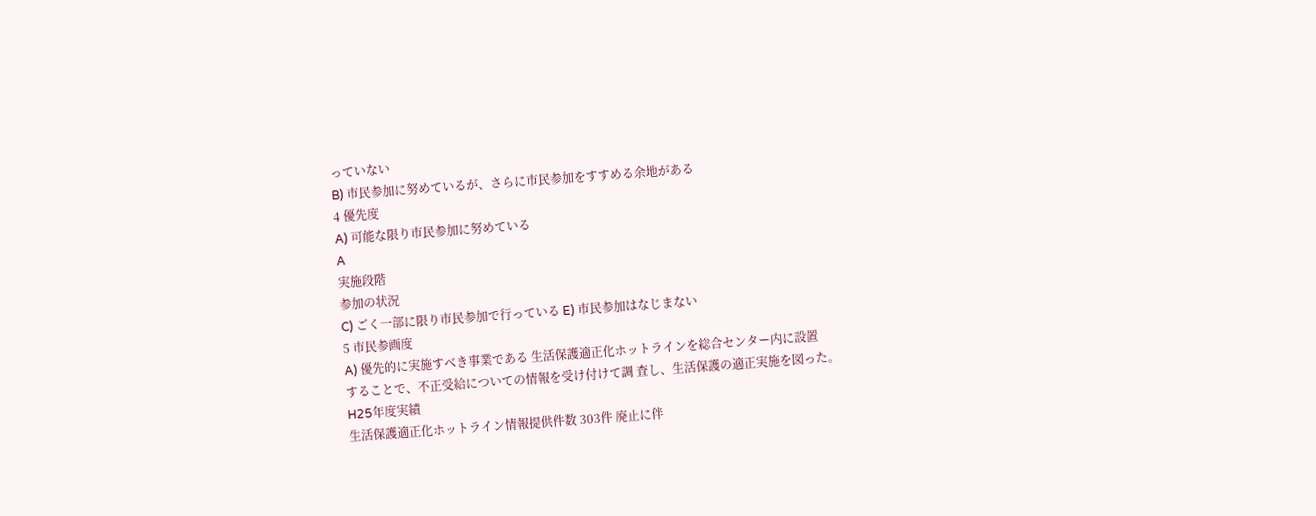っていない
B) 市民参加に努めているが、さらに市民参加をすすめる余地がある
4 優先度
A) 可能な限り市民参加に努めている
A
実施段階
参加の状況
C) ごく一部に限り市民参加で行っている E) 市民参加はなじまない
5 市民参画度
A) 優先的に実施すべき事業である 生活保護適正化ホットラインを総合センター内に設置
することで、不正受給についての情報を受け付けて調 査し、生活保護の適正実施を図った。
H25年度実績
生活保護適正化ホットライン情報提供件数 303件 廃止に伴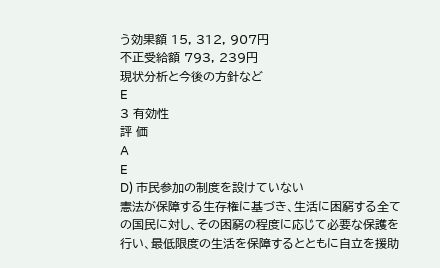う効果額 15, 312, 907円
不正受給額 793, 239円
現状分析と今後の方針など
E
3 有効性
評 価
A
E
D) 市民参加の制度を設けていない
憲法が保障する生存権に基づき、生活に困窮する全て の国民に対し、その困窮の程度に応じて必要な保護を 行い、最低限度の生活を保障するとともに自立を援助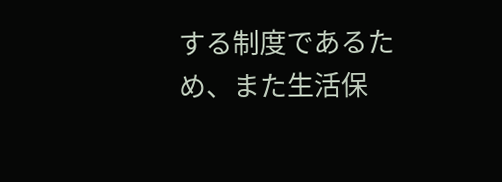する制度であるため、また生活保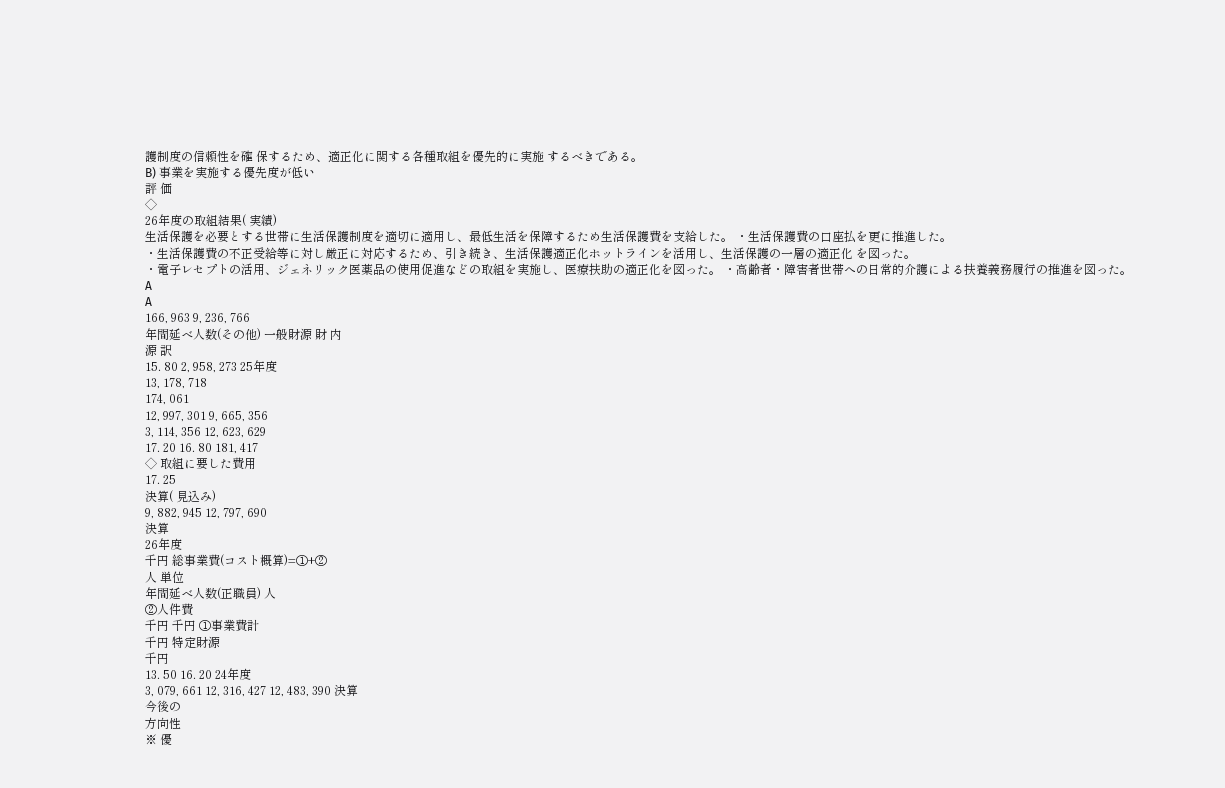護制度の信頼性を確 保するため、適正化に関する各種取組を優先的に実施 するべきである。
B) 事業を実施する優先度が低い
評 価
◇
26年度の取組結果( 実績)
生活保護を必要とする世帯に生活保護制度を適切に適用し、最低生活を保障するため生活保護費を支給した。 ・生活保護費の口座払を更に推進した。
・生活保護費の不正受給等に対し厳正に対応するため、引き続き、生活保護適正化ホットラインを活用し、生活保護の一層の適正化 を図った。
・電子レセプトの活用、ジェネリック医薬品の使用促進などの取組を実施し、医療扶助の適正化を図った。 ・高齢者・障害者世帯への日常的介護による扶養義務履行の推進を図った。
A
A
166, 963 9, 236, 766
年間延べ人数(その他) 一般財源 財 内
源 訳
15. 80 2, 958, 273 25年度
13, 178, 718
174, 061
12, 997, 301 9, 665, 356
3, 114, 356 12, 623, 629
17. 20 16. 80 181, 417
◇ 取組に要した費用
17. 25
決算( 見込み)
9, 882, 945 12, 797, 690
決算
26年度
千円 総事業費(コスト概算)=①+②
人 単位
年間延べ人数(正職員) 人
②人件費
千円 千円 ①事業費計
千円 特定財源
千円
13. 50 16. 20 24年度
3, 079, 661 12, 316, 427 12, 483, 390 決算
今後の
方向性
※ 優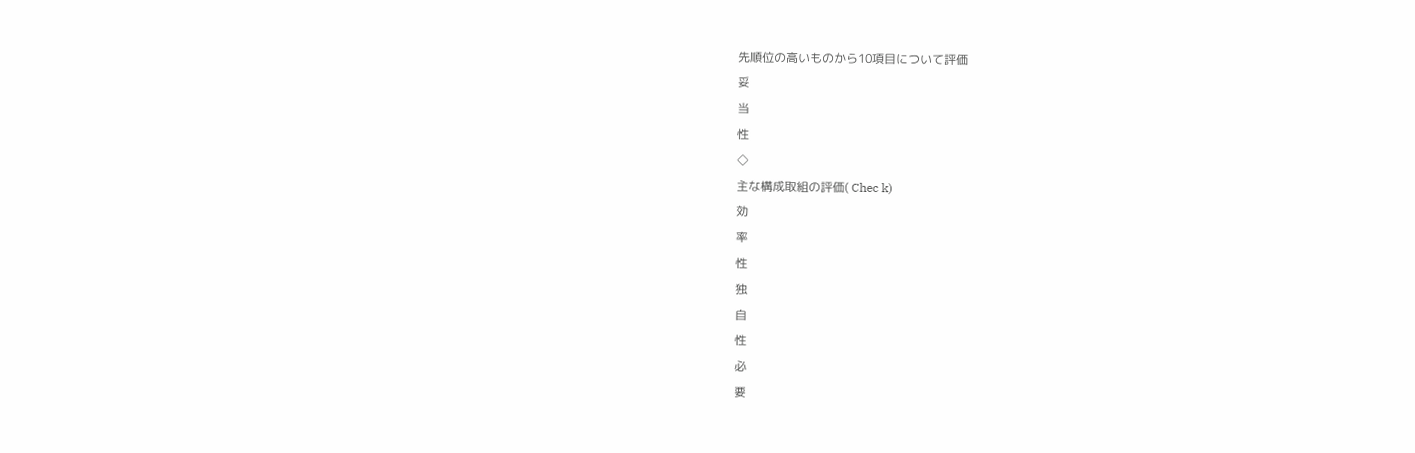先順位の高いものから10項目について評価
妥
当
性
◇
主な構成取組の評価( Chec k)
効
率
性
独
自
性
必
要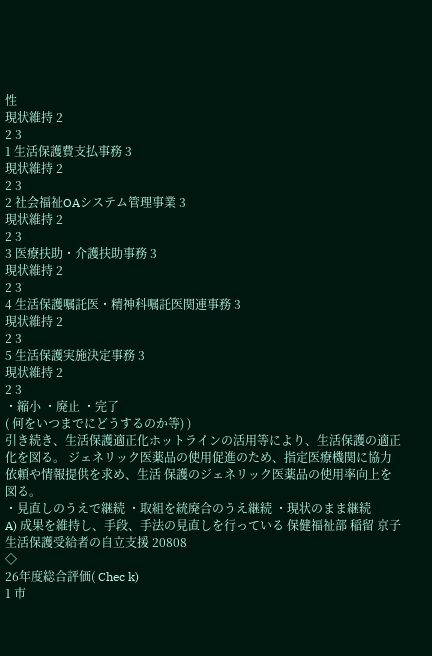性
現状維持 2
2 3
1 生活保護費支払事務 3
現状維持 2
2 3
2 社会福祉OAシステム管理事業 3
現状維持 2
2 3
3 医療扶助・介護扶助事務 3
現状維持 2
2 3
4 生活保護嘱託医・精神科嘱託医関連事務 3
現状維持 2
2 3
5 生活保護実施決定事務 3
現状維持 2
2 3
・縮小 ・廃止 ・完了
( 何をいつまでにどうするのか等) )
引き続き、生活保護適正化ホットラインの活用等により、生活保護の適正化を図る。 ジェネリック医薬品の使用促進のため、指定医療機関に協力依頼や情報提供を求め、生活 保護のジェネリック医薬品の使用率向上を図る。
・見直しのうえで継続 ・取組を統廃合のうえ継続 ・現状のまま継続
A) 成果を維持し、手段、手法の見直しを行っている 保健福祉部 稲留 京子
生活保護受給者の自立支援 20808
◇
26年度総合評価( Chec k)
1 市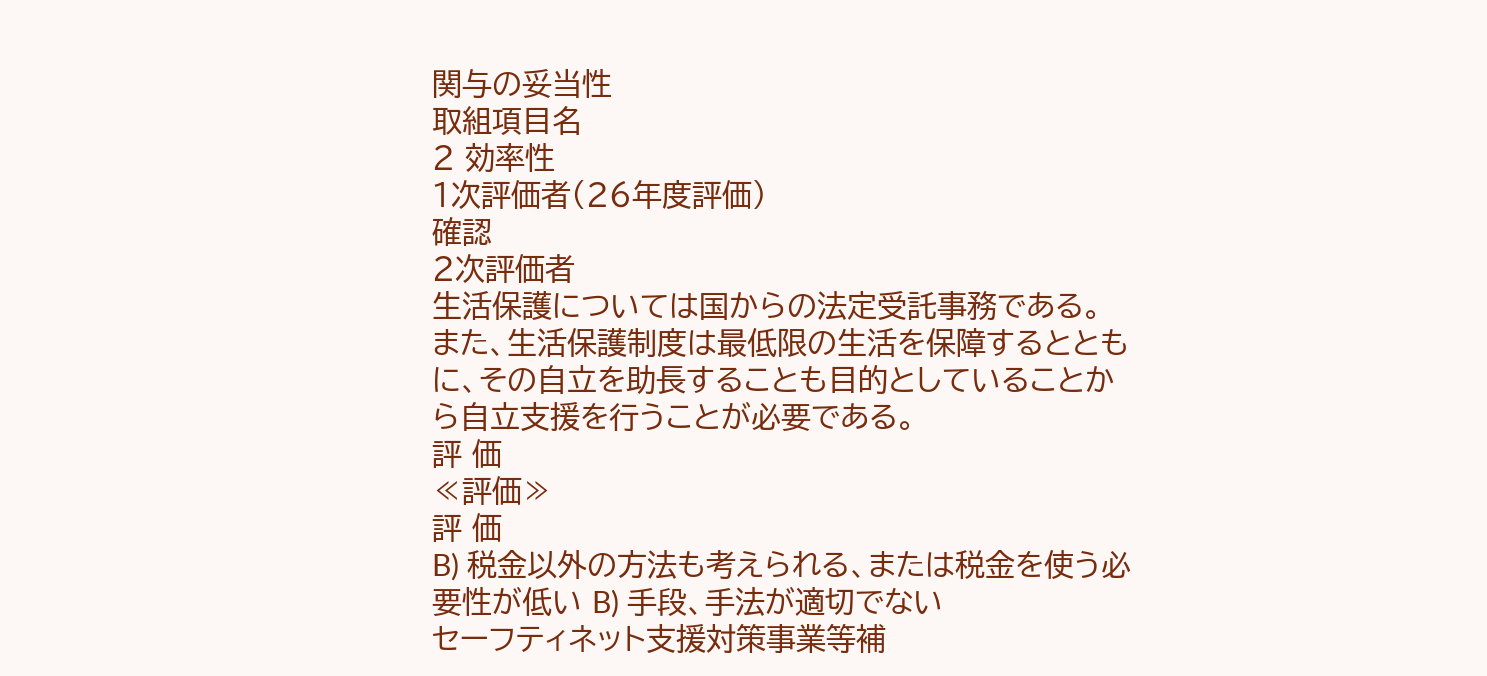関与の妥当性
取組項目名
2 効率性
1次評価者(26年度評価)
確認
2次評価者
生活保護については国からの法定受託事務である。 また、生活保護制度は最低限の生活を保障するととも に、その自立を助長することも目的としていることか ら自立支援を行うことが必要である。
評 価
≪評価≫
評 価
B) 税金以外の方法も考えられる、または税金を使う必要性が低い B) 手段、手法が適切でない
セーフティネット支援対策事業等補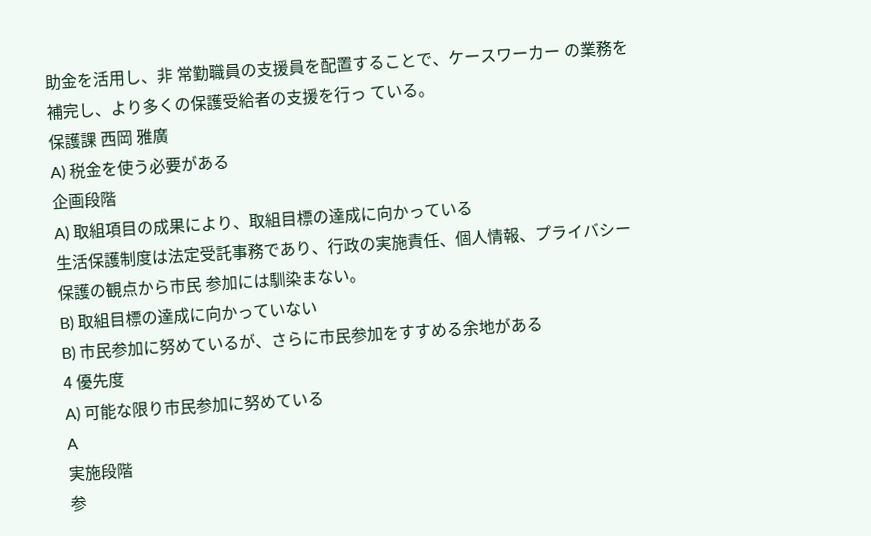助金を活用し、非 常勤職員の支援員を配置することで、ケースワーカー の業務を補完し、より多くの保護受給者の支援を行っ ている。
保護課 西岡 雅廣
A) 税金を使う必要がある
企画段階
A) 取組項目の成果により、取組目標の達成に向かっている
生活保護制度は法定受託事務であり、行政の実施責任、個人情報、プライバシー保護の観点から市民 参加には馴染まない。
B) 取組目標の達成に向かっていない
B) 市民参加に努めているが、さらに市民参加をすすめる余地がある
4 優先度
A) 可能な限り市民参加に努めている
A
実施段階
参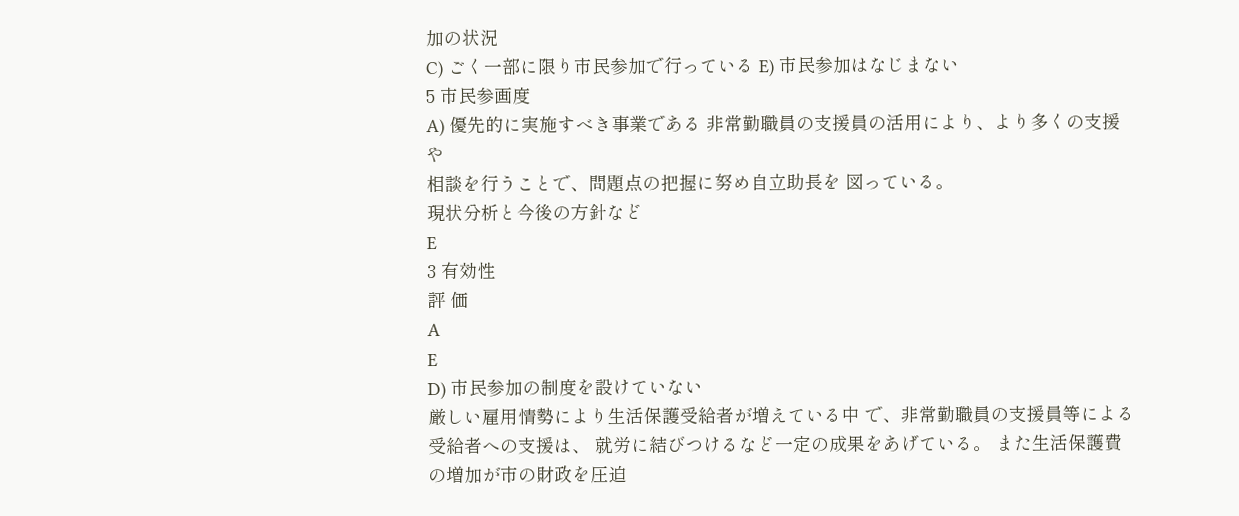加の状況
C) ごく一部に限り市民参加で行っている E) 市民参加はなじまない
5 市民参画度
A) 優先的に実施すべき事業である 非常勤職員の支援員の活用により、より多くの支援や
相談を行うことで、問題点の把握に努め自立助長を 図っている。
現状分析と今後の方針など
E
3 有効性
評 価
A
E
D) 市民参加の制度を設けていない
厳しい雇用情勢により生活保護受給者が増えている中 で、非常勤職員の支援員等による受給者への支援は、 就労に結びつけるなど一定の成果をあげている。 また生活保護費の増加が市の財政を圧迫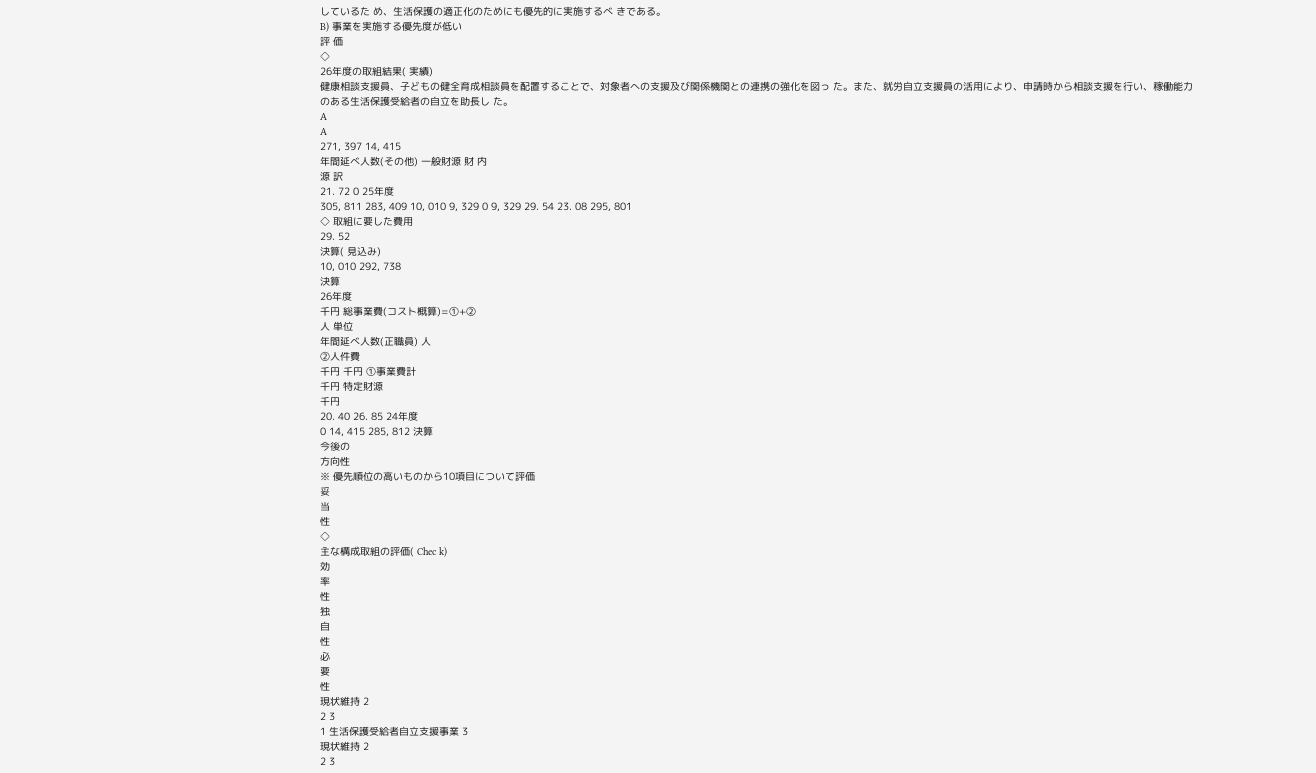しているた め、生活保護の適正化のためにも優先的に実施するべ きである。
B) 事業を実施する優先度が低い
評 価
◇
26年度の取組結果( 実績)
健康相談支援員、子どもの健全育成相談員を配置することで、対象者への支援及び関係機関との連携の強化を図っ た。また、就労自立支援員の活用により、申請時から相談支援を行い、稼働能力のある生活保護受給者の自立を助長し た。
A
A
271, 397 14, 415
年間延べ人数(その他) 一般財源 財 内
源 訳
21. 72 0 25年度
305, 811 283, 409 10, 010 9, 329 0 9, 329 29. 54 23. 08 295, 801
◇ 取組に要した費用
29. 52
決算( 見込み)
10, 010 292, 738
決算
26年度
千円 総事業費(コスト概算)=①+②
人 単位
年間延べ人数(正職員) 人
②人件費
千円 千円 ①事業費計
千円 特定財源
千円
20. 40 26. 85 24年度
0 14, 415 285, 812 決算
今後の
方向性
※ 優先順位の高いものから10項目について評価
妥
当
性
◇
主な構成取組の評価( Chec k)
効
率
性
独
自
性
必
要
性
現状維持 2
2 3
1 生活保護受給者自立支援事業 3
現状維持 2
2 3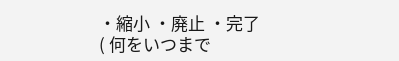・縮小 ・廃止 ・完了
( 何をいつまで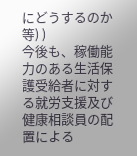にどうするのか等) )
今後も、稼働能力のある生活保護受給者に対する就労支援及び健康相談員の配置による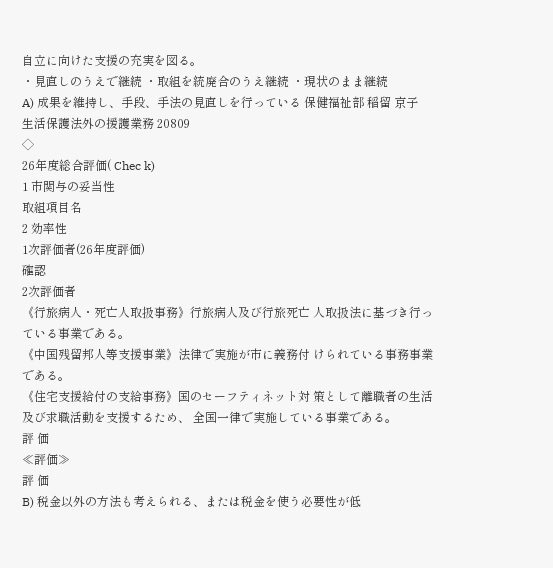自立に向けた支援の充実を図る。
・見直しのうえで継続 ・取組を統廃合のうえ継続 ・現状のまま継続
A) 成果を維持し、手段、手法の見直しを行っている 保健福祉部 稲留 京子
生活保護法外の援護業務 20809
◇
26年度総合評価( Chec k)
1 市関与の妥当性
取組項目名
2 効率性
1次評価者(26年度評価)
確認
2次評価者
《行旅病人・死亡人取扱事務》行旅病人及び行旅死亡 人取扱法に基づき行っている事業である。
《中国残留邦人等支援事業》法律で実施が市に義務付 けられている事務事業である。
《住宅支援給付の支給事務》国のセーフティネット対 策として離職者の生活及び求職活動を支援するため、 全国一律で実施している事業である。
評 価
≪評価≫
評 価
B) 税金以外の方法も考えられる、または税金を使う必要性が低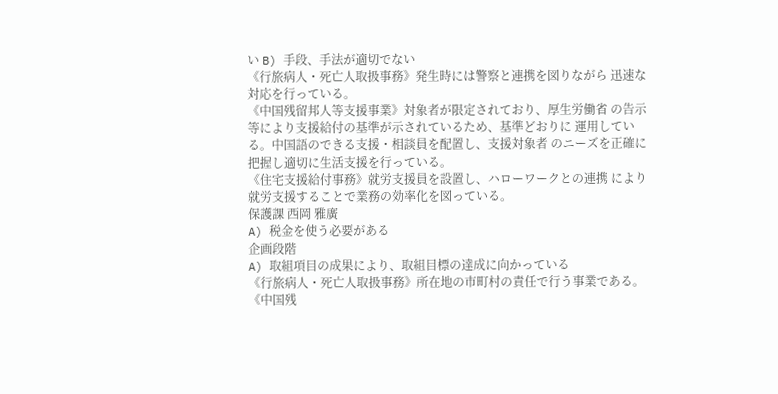い B) 手段、手法が適切でない
《行旅病人・死亡人取扱事務》発生時には警察と連携を図りながら 迅速な対応を行っている。
《中国残留邦人等支援事業》対象者が限定されており、厚生労働省 の告示等により支援給付の基準が示されているため、基準どおりに 運用している。中国語のできる支援・相談員を配置し、支援対象者 のニーズを正確に把握し適切に生活支援を行っている。
《住宅支援給付事務》就労支援員を設置し、ハローワークとの連携 により就労支援することで業務の効率化を図っている。
保護課 西岡 雅廣
A) 税金を使う必要がある
企画段階
A) 取組項目の成果により、取組目標の達成に向かっている
《行旅病人・死亡人取扱事務》所在地の市町村の責任で行う事業である。
《中国残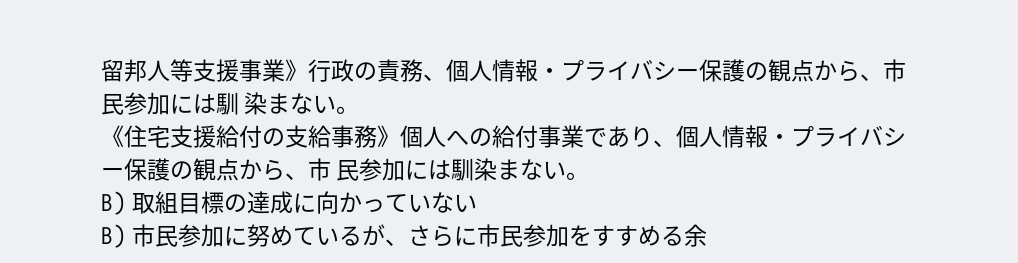留邦人等支援事業》行政の責務、個人情報・プライバシー保護の観点から、市民参加には馴 染まない。
《住宅支援給付の支給事務》個人への給付事業であり、個人情報・プライバシー保護の観点から、市 民参加には馴染まない。
B) 取組目標の達成に向かっていない
B) 市民参加に努めているが、さらに市民参加をすすめる余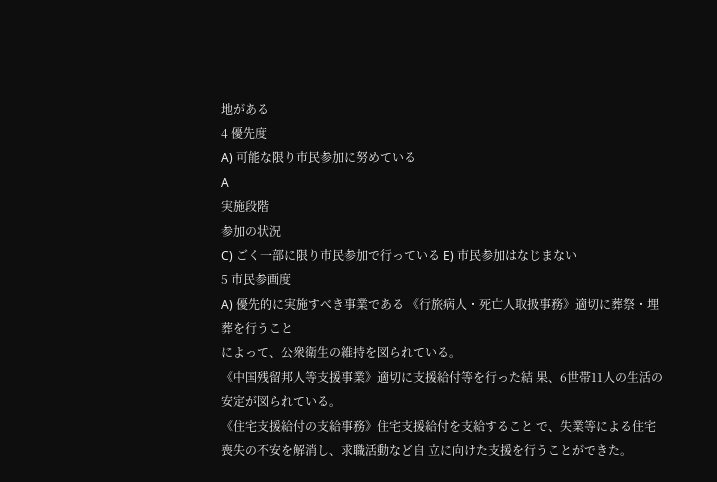地がある
4 優先度
A) 可能な限り市民参加に努めている
A
実施段階
参加の状況
C) ごく一部に限り市民参加で行っている E) 市民参加はなじまない
5 市民参画度
A) 優先的に実施すべき事業である 《行旅病人・死亡人取扱事務》適切に葬祭・埋葬を行うこと
によって、公衆衛生の維持を図られている。
《中国残留邦人等支援事業》適切に支援給付等を行った結 果、6世帯11人の生活の安定が図られている。
《住宅支援給付の支給事務》住宅支援給付を支給すること で、失業等による住宅喪失の不安を解消し、求職活動など自 立に向けた支援を行うことができた。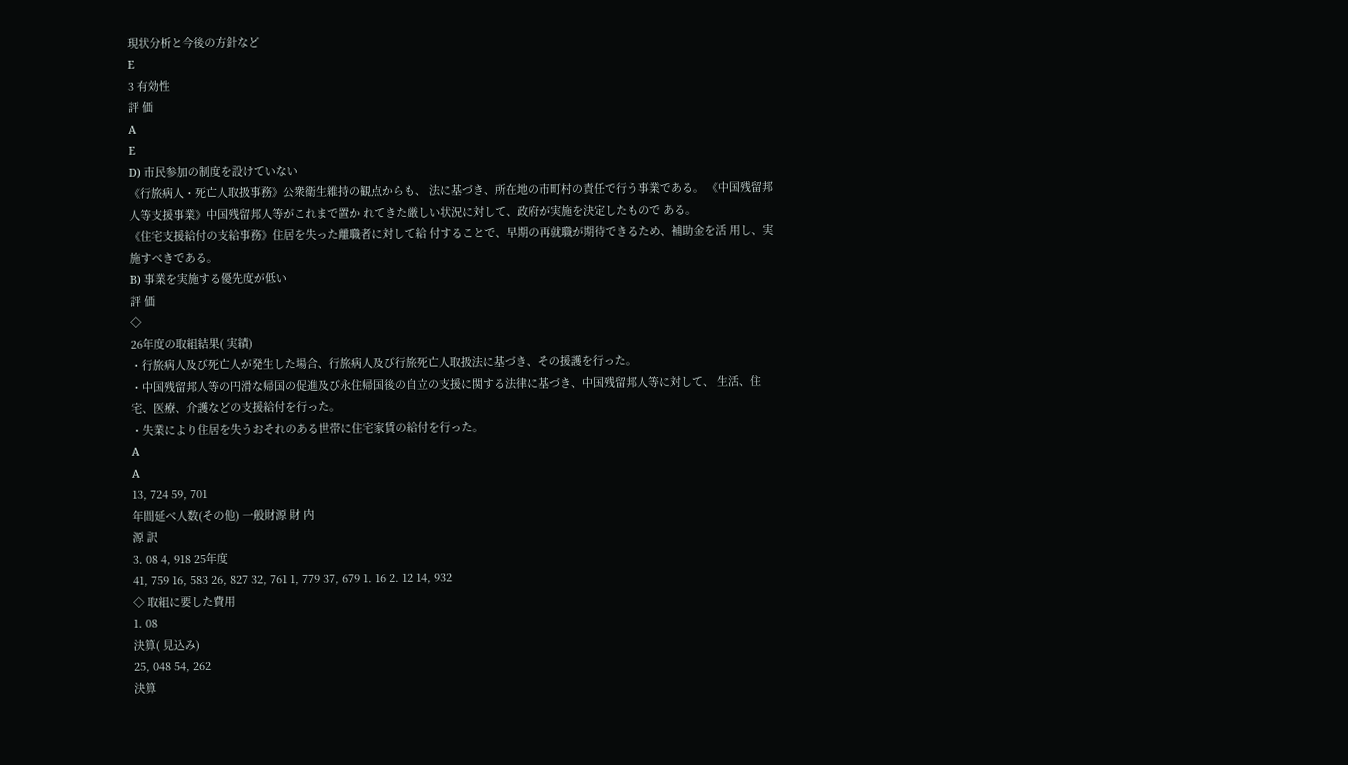現状分析と今後の方針など
E
3 有効性
評 価
A
E
D) 市民参加の制度を設けていない
《行旅病人・死亡人取扱事務》公衆衛生維持の観点からも、 法に基づき、所在地の市町村の責任で行う事業である。 《中国残留邦人等支援事業》中国残留邦人等がこれまで置か れてきた厳しい状況に対して、政府が実施を決定したもので ある。
《住宅支援給付の支給事務》住居を失った離職者に対して給 付することで、早期の再就職が期待できるため、補助金を活 用し、実施すべきである。
B) 事業を実施する優先度が低い
評 価
◇
26年度の取組結果( 実績)
・行旅病人及び死亡人が発生した場合、行旅病人及び行旅死亡人取扱法に基づき、その援護を行った。
・中国残留邦人等の円滑な帰国の促進及び永住帰国後の自立の支援に関する法律に基づき、中国残留邦人等に対して、 生活、住宅、医療、介護などの支援給付を行った。
・失業により住居を失うおそれのある世帯に住宅家賃の給付を行った。
A
A
13, 724 59, 701
年間延べ人数(その他) 一般財源 財 内
源 訳
3. 08 4, 918 25年度
41, 759 16, 583 26, 827 32, 761 1, 779 37, 679 1. 16 2. 12 14, 932
◇ 取組に要した費用
1. 08
決算( 見込み)
25, 048 54, 262
決算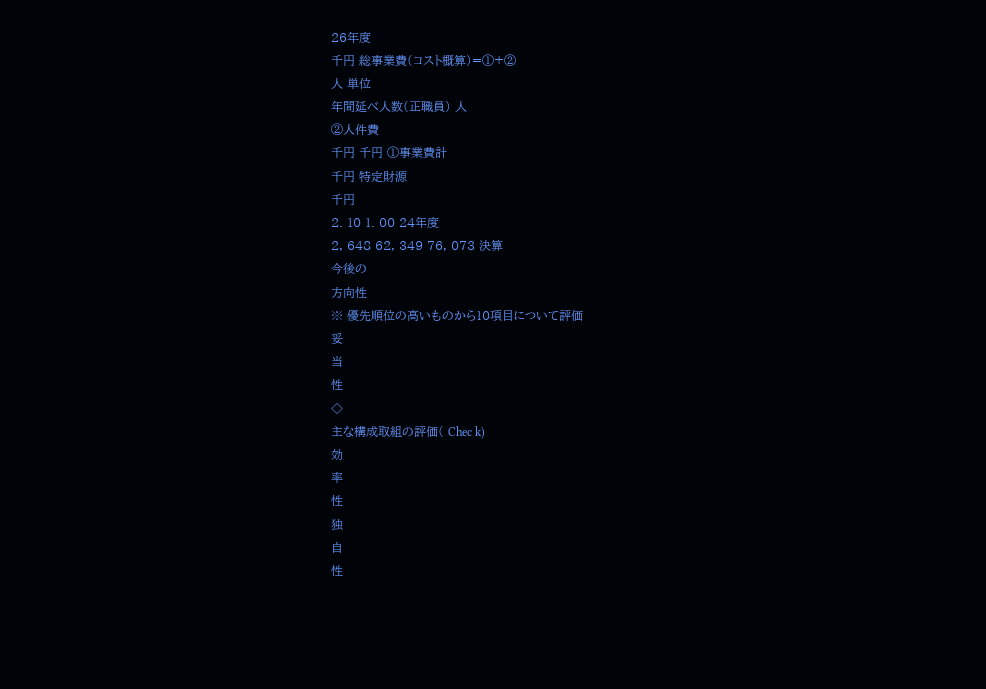26年度
千円 総事業費(コスト概算)=①+②
人 単位
年間延べ人数(正職員) 人
②人件費
千円 千円 ①事業費計
千円 特定財源
千円
2. 10 1. 00 24年度
2, 648 62, 349 76, 073 決算
今後の
方向性
※ 優先順位の高いものから10項目について評価
妥
当
性
◇
主な構成取組の評価( Chec k)
効
率
性
独
自
性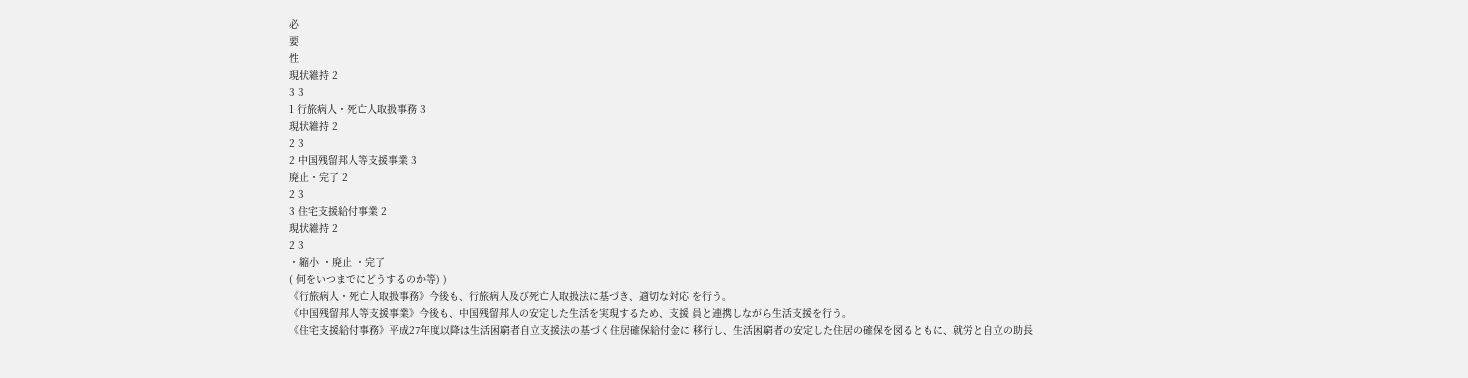必
要
性
現状維持 2
3 3
1 行旅病人・死亡人取扱事務 3
現状維持 2
2 3
2 中国残留邦人等支援事業 3
廃止・完了 2
2 3
3 住宅支援給付事業 2
現状維持 2
2 3
・縮小 ・廃止 ・完了
( 何をいつまでにどうするのか等) )
《行旅病人・死亡人取扱事務》今後も、行旅病人及び死亡人取扱法に基づき、適切な対応 を行う。
《中国残留邦人等支援事業》今後も、中国残留邦人の安定した生活を実現するため、支援 員と連携しながら生活支援を行う。
《住宅支援給付事務》平成27年度以降は生活困窮者自立支援法の基づく住居確保給付金に 移行し、生活困窮者の安定した住居の確保を図るともに、就労と自立の助長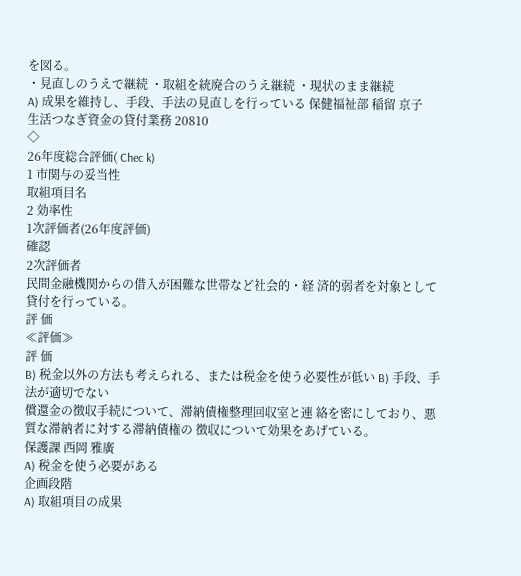を図る。
・見直しのうえで継続 ・取組を統廃合のうえ継続 ・現状のまま継続
A) 成果を維持し、手段、手法の見直しを行っている 保健福祉部 稲留 京子
生活つなぎ資金の貸付業務 20810
◇
26年度総合評価( Chec k)
1 市関与の妥当性
取組項目名
2 効率性
1次評価者(26年度評価)
確認
2次評価者
民間金融機関からの借入が困難な世帯など社会的・経 済的弱者を対象として貸付を行っている。
評 価
≪評価≫
評 価
B) 税金以外の方法も考えられる、または税金を使う必要性が低い B) 手段、手法が適切でない
償還金の徴収手続について、滞納債権整理回収室と連 絡を密にしており、悪質な滞納者に対する滞納債権の 徴収について効果をあげている。
保護課 西岡 雅廣
A) 税金を使う必要がある
企画段階
A) 取組項目の成果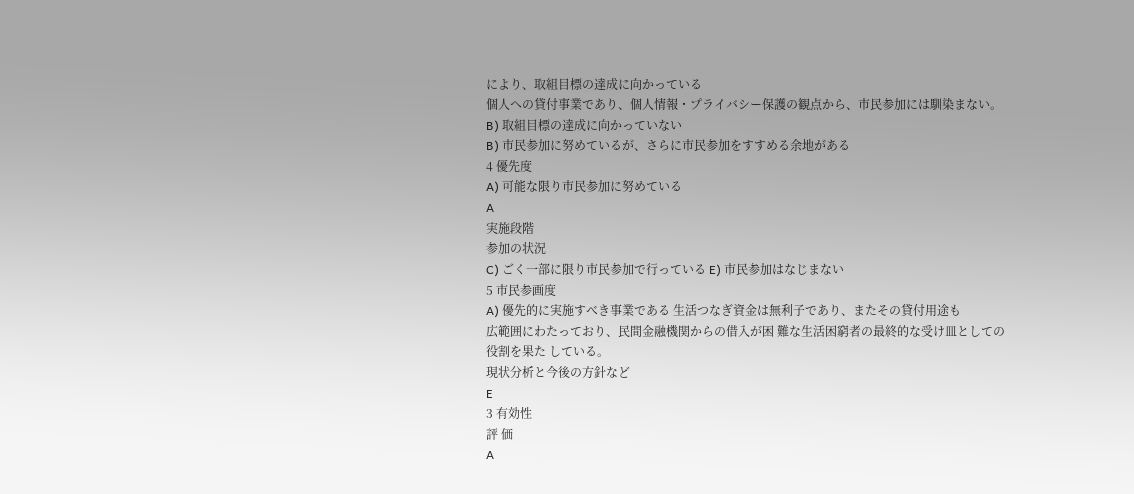により、取組目標の達成に向かっている
個人への貸付事業であり、個人情報・プライバシー保護の観点から、市民参加には馴染まない。 B) 取組目標の達成に向かっていない
B) 市民参加に努めているが、さらに市民参加をすすめる余地がある
4 優先度
A) 可能な限り市民参加に努めている
A
実施段階
参加の状況
C) ごく一部に限り市民参加で行っている E) 市民参加はなじまない
5 市民参画度
A) 優先的に実施すべき事業である 生活つなぎ資金は無利子であり、またその貸付用途も
広範囲にわたっており、民間金融機関からの借入が困 難な生活困窮者の最終的な受け皿としての役割を果た している。
現状分析と今後の方針など
E
3 有効性
評 価
A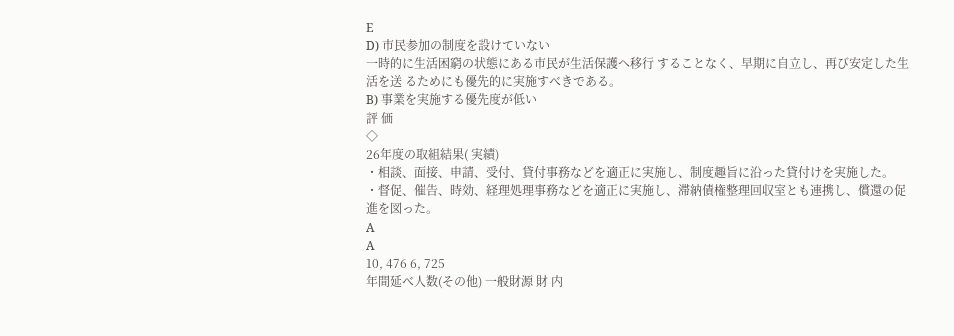E
D) 市民参加の制度を設けていない
一時的に生活困窮の状態にある市民が生活保護へ移行 することなく、早期に自立し、再び安定した生活を送 るためにも優先的に実施すべきである。
B) 事業を実施する優先度が低い
評 価
◇
26年度の取組結果( 実績)
・相談、面接、申請、受付、貸付事務などを適正に実施し、制度趣旨に沿った貸付けを実施した。
・督促、催告、時効、経理処理事務などを適正に実施し、滞納債権整理回収室とも連携し、償還の促進を図った。
A
A
10, 476 6, 725
年間延べ人数(その他) 一般財源 財 内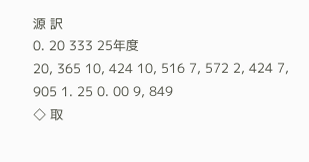源 訳
0. 20 333 25年度
20, 365 10, 424 10, 516 7, 572 2, 424 7, 905 1. 25 0. 00 9, 849
◇ 取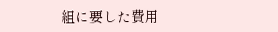組に要した費用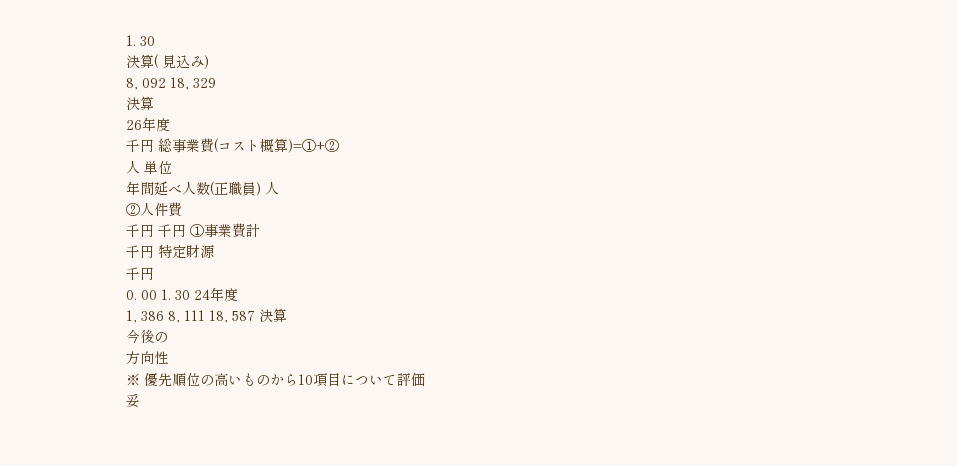1. 30
決算( 見込み)
8, 092 18, 329
決算
26年度
千円 総事業費(コスト概算)=①+②
人 単位
年間延べ人数(正職員) 人
②人件費
千円 千円 ①事業費計
千円 特定財源
千円
0. 00 1. 30 24年度
1, 386 8, 111 18, 587 決算
今後の
方向性
※ 優先順位の高いものから10項目について評価
妥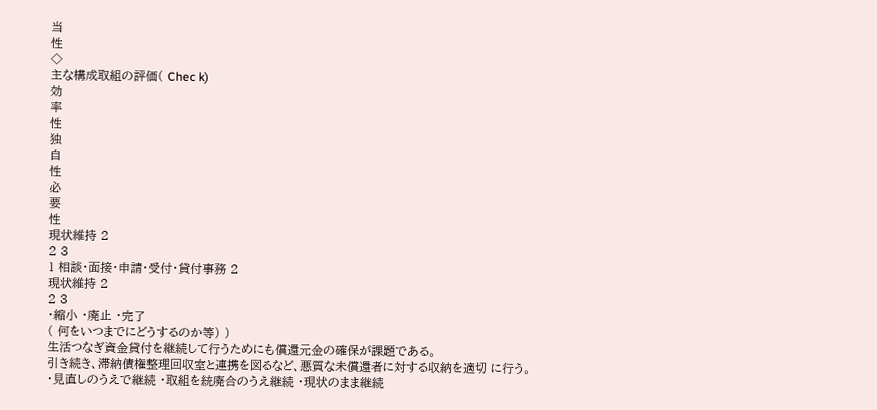当
性
◇
主な構成取組の評価( Chec k)
効
率
性
独
自
性
必
要
性
現状維持 2
2 3
1 相談・面接・申請・受付・貸付事務 2
現状維持 2
2 3
・縮小 ・廃止 ・完了
( 何をいつまでにどうするのか等) )
生活つなぎ資金貸付を継続して行うためにも償還元金の確保が課題である。
引き続き、滞納債権整理回収室と連携を図るなど、悪質な未償還者に対する収納を適切 に行う。
・見直しのうえで継続 ・取組を統廃合のうえ継続 ・現状のまま継続